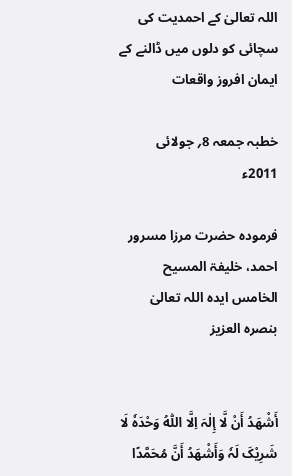اللہ تعالیٰ کے احمدیت کی سچائی کو دلوں میں ڈالنے کے ایمان افروز واقعات

خطبہ جمعہ 8؍ جولائی 2011ء

فرمودہ حضرت مرزا مسرور احمد، خلیفۃ المسیح الخامس ایدہ اللہ تعالیٰ بنصرہ العزیز


أَشْھَدُ أَنْ لَّا إِلٰہَ اِلَّا اللّٰہُ وَحْدَہٗ لَا شَرِیْکَ لَہٗ وَأَشْھَدُ أَنَّ مُحَمَّدًا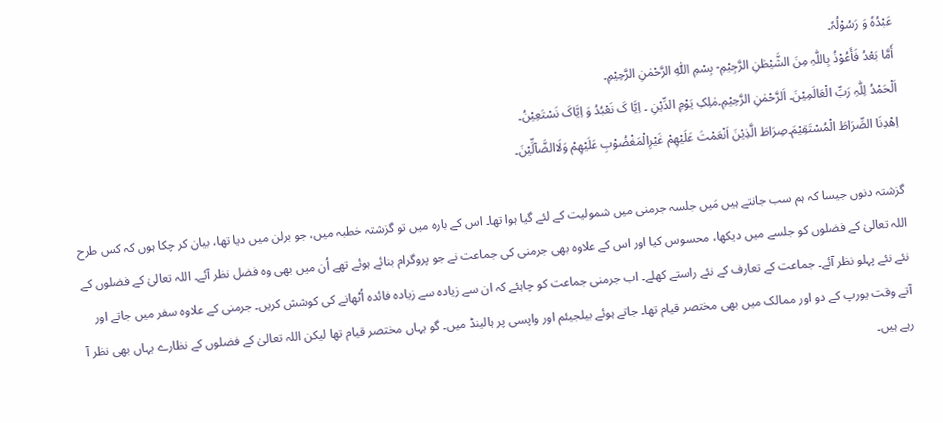عَبْدُہٗ وَ رَسُوْلُہٗ۔
أَمَّا بَعْدُ فَأَعُوْذُ بِاللّٰہِ مِنَ الشَّیْطٰنِ الرَّجِیْمِ- بِسْمِ اللّٰہِ الرَّحْمٰنِ الرَّحِیْمِ۔
اَلْحَمْدُ لِلّٰہِ رَبِّ الْعَالَمِیْنَ۔ اَلرَّحْمٰنِ الرَّحِیْمِ۔مٰلِکِ یَوْمِ الدِّیْنِ ۔ اِیَّا کَ نَعْبُدُ وَ اِیَّاکَ نَسْتَعِیْنُ۔
اِھْدِنَا الصِّرَاطَ الْمُسْتَقِیْمَ۔صِرَاطَ الَّذِیْنَ اَنْعَمْتَ عَلَیْھِمْ غَیْرِالْمَغْضُوْبِ عَلَیْھِمْ وَلَاالضَّآلِّیْنَ۔

گزشتہ دنوں جیسا کہ ہم سب جانتے ہیں مَیں جلسہ جرمنی میں شمولیت کے لئے گیا ہوا تھا۔ اس کے بارہ میں تو گزشتہ خطبہ میں، جو برلن میں دیا تھا، بیان کر چکا ہوں کہ کس طرح اللہ تعالیٰ کے فضلوں کو جلسے میں دیکھا، محسوس کیا اور اس کے علاوہ بھی جرمنی کی جماعت نے جو پروگرام بنائے ہوئے تھے اُن میں بھی وہ فضل نظر آئے۔ اللہ تعالیٰ کے فضلوں کے نئے نئے پہلو نظر آئے۔ جماعت کے تعارف کے نئے راستے کھلے۔ اب جرمنی جماعت کو چاہئے کہ ان سے زیادہ سے زیادہ فائدہ اُٹھانے کی کوشش کریں۔ جرمنی کے علاوہ سفر میں جاتے اور آتے وقت یورپ کے دو اور ممالک میں بھی مختصر قیام تھا۔ جاتے ہوئے بیلجیئم اور واپسی پر ہالینڈ میں۔ گو یہاں مختصر قیام تھا لیکن اللہ تعالیٰ کے فضلوں کے نظارے یہاں بھی نظر آ رہے ہیں۔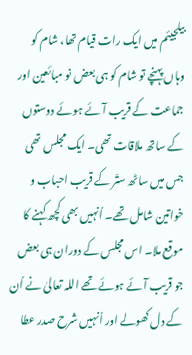بیلجیئم میں ایک رات قیام تھا، شام کو وہاں پہنچے تو شام کو ہی بعض نو مبائعین اور جماعت کے قریب آئے ہوئے دوستوں کے ساتھ ملاقات تھی۔ ایک مجلس تھی جس میں ساٹھ ستّر کے قریب احباب و خواتین شامل تھے۔ اُنہیں بھی کچھ کہنے کا موقع ملا۔ اس مجلس کے دوران ہی بعض جو قریب آئے ہوئے تھے اللہ تعالیٰ نے اُن کے دل کھولے اور اُنہیں شرح صدر عطا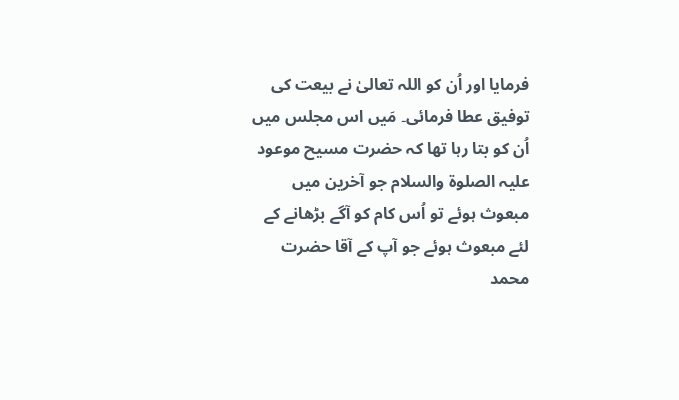فرمایا اور اُن کو اللہ تعالیٰ نے بیعت کی توفیق عطا فرمائی۔ مَیں اس مجلس میں اُن کو بتا رہا تھا کہ حضرت مسیح موعود علیہ الصلوۃ والسلام جو آخرین میں مبعوث ہوئے تو اُس کام کو آگے بڑھانے کے لئے مبعوث ہوئے جو آپ کے آقا حضرت محمد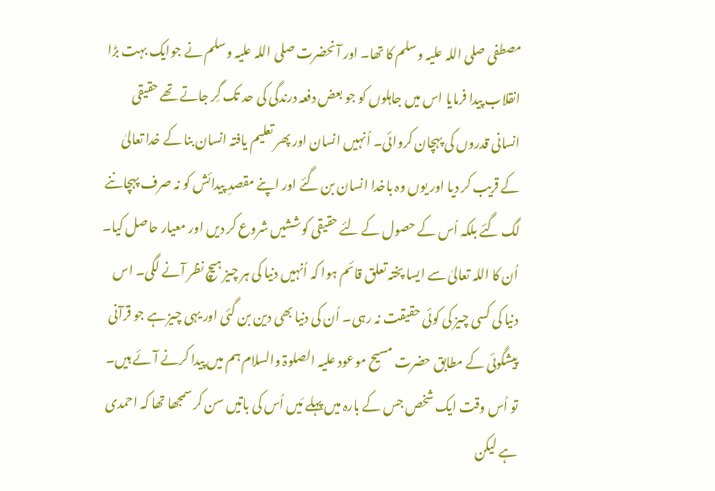مصطفی صلی اللہ علیہ وسلم کا تھا۔ اور آنحضرت صلی اللہ علیہ وسلم نے جوایک بہت بڑا انقلاب پیدا فرمایا اس میں جاہلوں کو جو بعض دفعہ درندگی کی حد تک گِر جاتے تھے حقیقی انسانی قدروں کی پہچان کروائی۔ اُنہیں انسان اور پھر تعلیم یافتہ انسان بنا کے خدا تعالیٰ کے قریب کر دیا اور یوں وہ باخدا انسان بن گئے اور اپنے مقصدِ پیدائش کو نہ صرف پہچاننے لگ گئے بلکہ اُس کے حصول کے لئے حقیقی کوششیں شروع کر دیں اور معیار حاصل کیا۔ اُن کا اللہ تعالیٰ سے ایسا پختہ تعلق قائم ہوا کہ اُنہیں دنیا کی ہر چیز ہیچ نظر آنے لگی۔ اس دنیا کی کسی چیز کی کوئی حقیقت نہ رہی۔ اُن کی دنیا بھی دین بن گئی اور یہی چیز ہے جو قرآنی پیشگوئی کے مطابق حضرت مسیح موعود علیہ الصلوۃ والسلام ہم میں پیدا کرنے آئے ہیں۔ تو اُس وقت ایک شخص جس کے بارہ میں پہلے مَیں اُس کی باتیں سن کر سمجھا تھا کہ احمدی ہے لیکن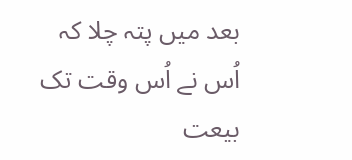بعد میں پتہ چلا کہ اُس نے اُس وقت تک بیعت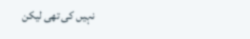نہیں کی تھی لیکن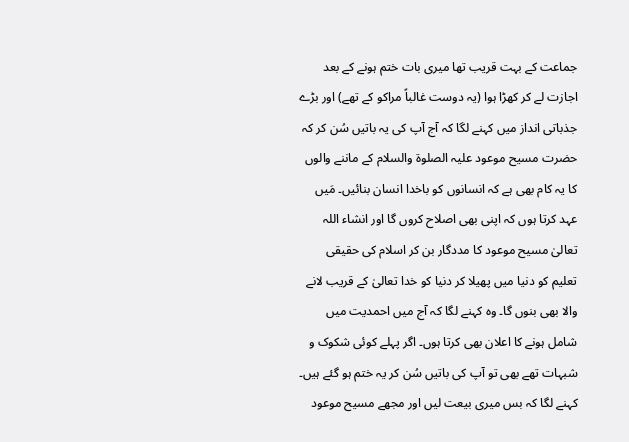جماعت کے بہت قریب تھا میری بات ختم ہونے کے بعد اجازت لے کر کھڑا ہوا (یہ دوست غالباً مراکو کے تھے) اور بڑے جذباتی انداز میں کہنے لگا کہ آج آپ کی یہ باتیں سُن کر کہ حضرت مسیح موعود علیہ الصلوۃ والسلام کے ماننے والوں کا یہ کام بھی ہے کہ انسانوں کو باخدا انسان بنائیں۔ مَیں عہد کرتا ہوں کہ اپنی بھی اصلاح کروں گا اور انشاء اللہ تعالیٰ مسیح موعود کا مددگار بن کر اسلام کی حقیقی تعلیم کو دنیا میں پھیلا کر دنیا کو خدا تعالیٰ کے قریب لانے والا بھی بنوں گا۔ وہ کہنے لگا کہ آج میں احمدیت میں شامل ہونے کا اعلان بھی کرتا ہوں۔ اگر پہلے کوئی شکوک و شبہات تھے بھی تو آپ کی باتیں سُن کر یہ ختم ہو گئے ہیں۔ کہنے لگا کہ بس میری بیعت لیں اور مجھے مسیح موعود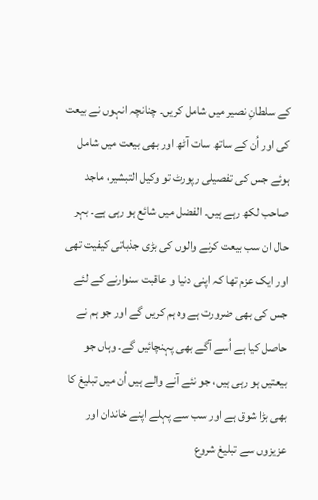کے سلطانِ نصیر میں شامل کریں۔ چنانچہ انہوں نے بیعت کی اور اُن کے ساتھ سات آٹھ اور بھی بیعت میں شامل ہوئے جس کی تفصیلی رپورٹ تو وکیل التبشیر، ماجد صاحب لکھ رہے ہیں۔ الفضل میں شائع ہو رہی ہے۔ بہر حال ان سب بیعت کرنے والوں کی بڑی جذباتی کیفیت تھی اور ایک عزم تھا کہ اپنی دنیا و عاقبت سنوارنے کے لئے جس کی بھی ضرورت ہے وہ ہم کریں گے اور جو ہم نے حاصل کیا ہے اُسے آگے بھی پہنچائیں گے۔ وہاں جو بیعتیں ہو رہی ہیں، جو نئے آنے والے ہیں اُن میں تبلیغ کا بھی بڑا شوق ہے اور سب سے پہلے اپنے خاندان اور عزیزوں سے تبلیغ شروع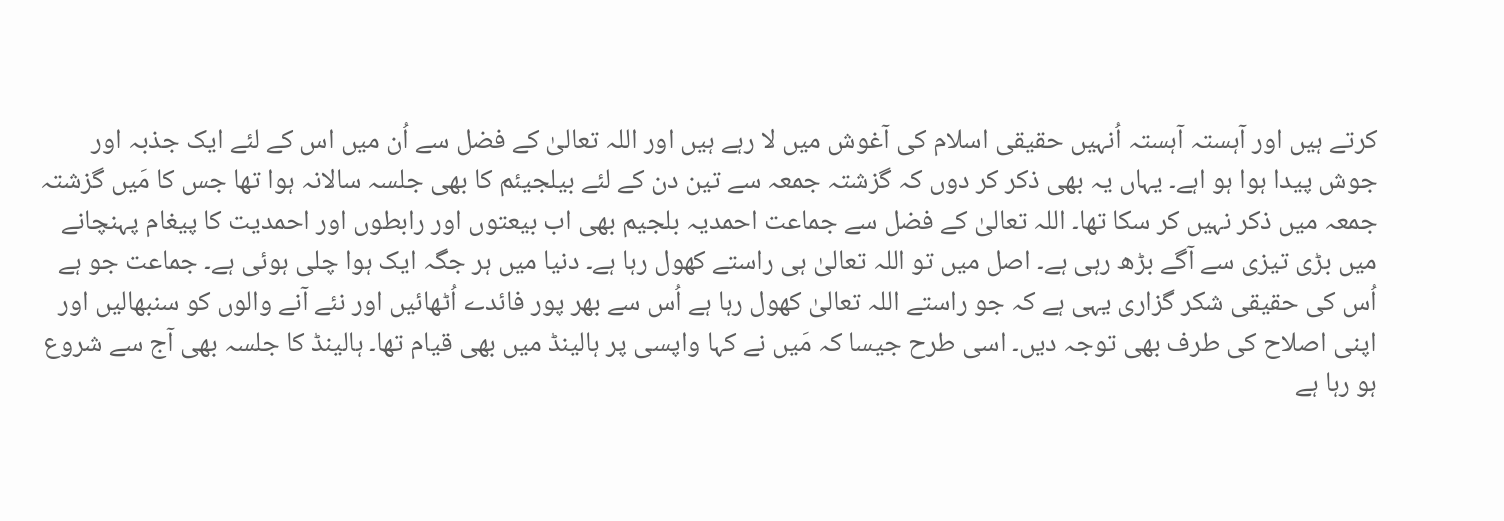کرتے ہیں اور آہستہ آہستہ اُنہیں حقیقی اسلام کی آغوش میں لا رہے ہیں اور اللہ تعالیٰ کے فضل سے اُن میں اس کے لئے ایک جذبہ اور جوش پیدا ہوا ہو اہے۔ یہاں یہ بھی ذکر کر دوں کہ گزشتہ جمعہ سے تین دن کے لئے بیلجیئم کا بھی جلسہ سالانہ ہوا تھا جس کا مَیں گزشتہ جمعہ میں ذکر نہیں کر سکا تھا۔ اللہ تعالیٰ کے فضل سے جماعت احمدیہ بلجیم بھی اب بیعتوں اور رابطوں اور احمدیت کا پیغام پہنچانے میں بڑی تیزی سے آگے بڑھ رہی ہے۔ اصل میں تو اللہ تعالیٰ ہی راستے کھول رہا ہے۔ دنیا میں ہر جگہ ایک ہوا چلی ہوئی ہے۔ جماعت جو ہے اُس کی حقیقی شکر گزاری یہی ہے کہ جو راستے اللہ تعالیٰ کھول رہا ہے اُس سے بھر پور فائدے اُٹھائیں اور نئے آنے والوں کو سنبھالیں اور اپنی اصلاح کی طرف بھی توجہ دیں۔ اسی طرح جیسا کہ مَیں نے کہا واپسی پر ہالینڈ میں بھی قیام تھا۔ ہالینڈ کا جلسہ بھی آج سے شروع ہو رہا ہے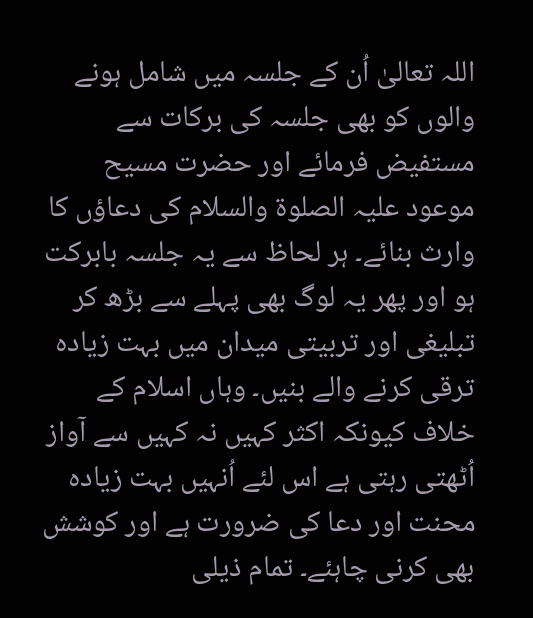اللہ تعالیٰ اُن کے جلسہ میں شامل ہونے والوں کو بھی جلسہ کی برکات سے مستفیض فرمائے اور حضرت مسیح موعود علیہ الصلوۃ والسلام کی دعاؤں کا وارث بنائے۔ ہر لحاظ سے یہ جلسہ بابرکت ہو اور پھر یہ لوگ بھی پہلے سے بڑھ کر تبلیغی اور تربیتی میدان میں بہت زیادہ ترقی کرنے والے بنیں۔ وہاں اسلام کے خلاف کیونکہ اکثر کہیں نہ کہیں سے آواز اُٹھتی رہتی ہے اس لئے اُنہیں بہت زیادہ محنت اور دعا کی ضرورت ہے اور کوشش بھی کرنی چاہئے۔ تمام ذیلی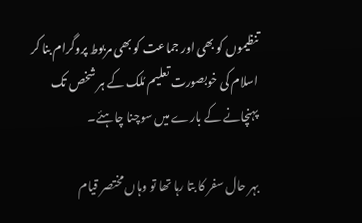تنظیموں کو بھی اور جماعت کو بھی مربوط پروگرام بنا کر اسلام کی خوبصورت تعلیم مُلک کے ہر شخص تک پہنچانے کے بارے میں سوچنا چاہئے۔

بہر حال سفر کا بتا رہا تھا تو وہاں مختصر قیام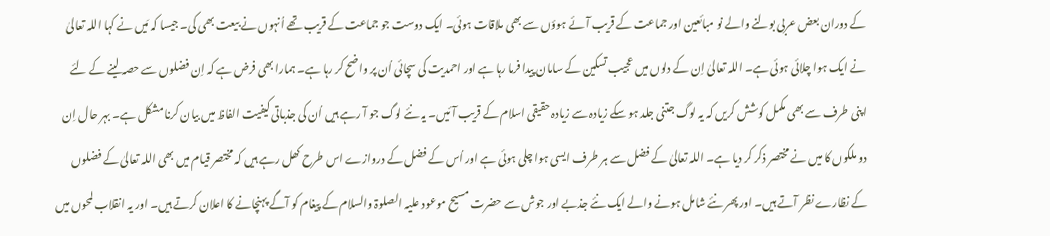کے دوران بعض عربی بولنے والے نو مبائعین اور جماعت کے قریب آئے ہوؤں سے بھی ملاقات ہوئی۔ ایک دوست جو جماعت کے قریب تھے اُنہوں نے بیعت بھی کی۔ جیسا کہ مَیں نے کہا اللہ تعالیٰ نے ایک ہوا چلائی ہوئی ہے۔ اللہ تعالیٰ اِن کے دلوں میں عجیب تسکین کے سامان پیدا فرما رہا ہے اور احمدیت کی سچائی اُن پر واضح کر رہا ہے۔ ہمارا بھی فرض ہے کہ اِن فضلوں سے حصہ لینے کے لئے اپنی طرف سے بھی مکمل کوشش کریں کہ یہ لوگ جتنی جلد ہو سکے زیادہ سے زیادہ حقیقی اسلام کے قریب آئیں۔ یہ نئے لوگ جو آ رہے ہیں اُن کی جذباتی کیفیت الفاظ میں بیان کرنا مشکل ہے۔ بہر حال اِن دو ملکوں کا میں نے مختصر ذکر کر دیا ہے۔ اللہ تعالیٰ کے فضل سے ہر طرف ایسی ہوا چلی ہوئی ہے اور اُس کے فضل کے دروازے اس طرح کھل رہے ہیں کہ مختصر قیام میں بھی اللہ تعالیٰ کے فضلوں کے نظارے نظر آتے ہیں۔ اور پھر نئے شامل ہونے والے ایک نئے جذبے اور جوش سے حضرت مسیح موعود علیہ الصلوۃ والسلام کے پیغام کو آگے پہنچانے کا اعلان کرتے ہیں۔ اور یہ انقلاب لمحوں میں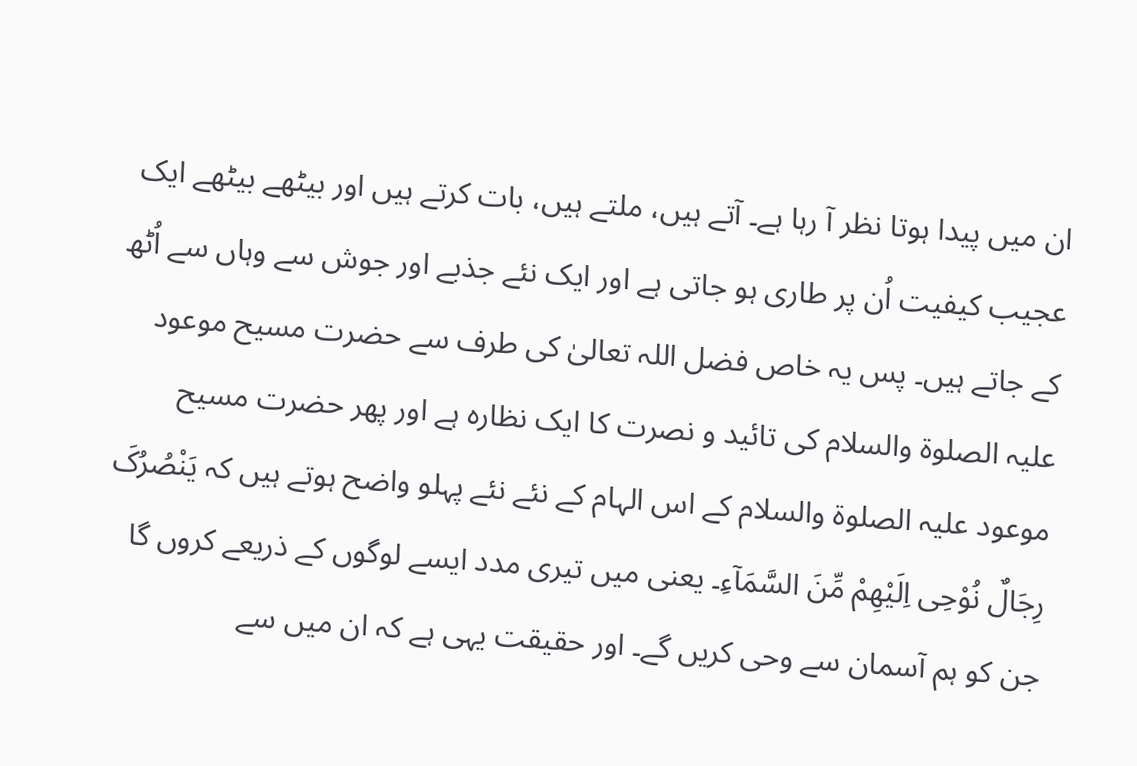ان میں پیدا ہوتا نظر آ رہا ہے۔ آتے ہیں، ملتے ہیں، بات کرتے ہیں اور بیٹھے بیٹھے ایک عجیب کیفیت اُن پر طاری ہو جاتی ہے اور ایک نئے جذبے اور جوش سے وہاں سے اُٹھ کے جاتے ہیں۔ پس یہ خاص فضل اللہ تعالیٰ کی طرف سے حضرت مسیح موعود علیہ الصلوۃ والسلام کی تائید و نصرت کا ایک نظارہ ہے اور پھر حضرت مسیح موعود علیہ الصلوۃ والسلام کے اس الہام کے نئے نئے پہلو واضح ہوتے ہیں کہ یَنْصُرُکَ رِجَالٌ نُوْحِی اِلَیْھِمْ مِّنَ السَّمَآءِ۔ یعنی میں تیری مدد ایسے لوگوں کے ذریعے کروں گا جن کو ہم آسمان سے وحی کریں گے۔ اور حقیقت یہی ہے کہ ان میں سے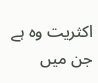اکثریت وہ ہے جن میں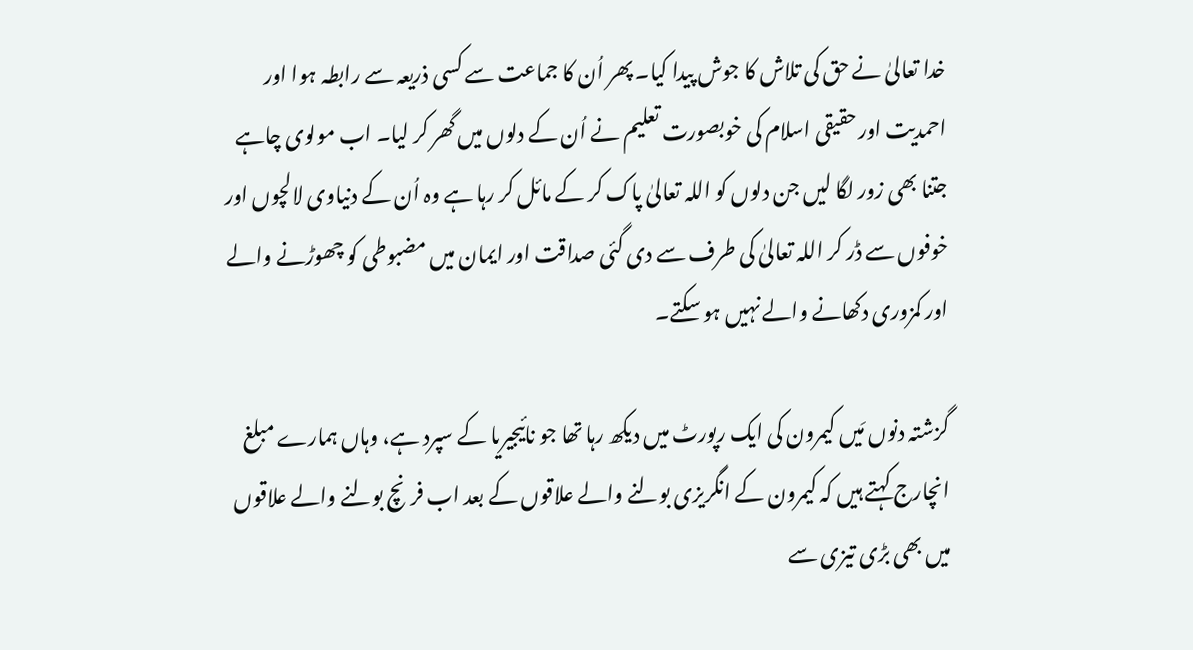خدا تعالیٰ نے حق کی تلاش کا جوش پیدا کیا۔ پھر اُن کا جماعت سے کسی ذریعہ سے رابطہ ہوا اور احمدیت اور حقیقی اسلام کی خوبصورت تعلیم نے اُن کے دلوں میں گھر کر لیا۔ اب مولوی چاہے جتنا بھی زور لگا لیں جن دلوں کو اللہ تعالیٰ پاک کر کے مائل کر رہا ہے وہ اُن کے دنیاوی لالچوں اور خوفوں سے ڈر کر اللہ تعالیٰ کی طرف سے دی گئی صداقت اور ایمان میں مضبوطی کو چھوڑنے والے اور کمزوری دکھانے والے نہیں ہو سکتے۔

گزشتہ دنوں مَیں کیمرون کی ایک رپورٹ میں دیکھ رہا تھا جو نائیجیریا کے سپرد ہے، وہاں ہمارے مبلغ انچارج کہتے ہیں کہ کیمرون کے انگریزی بولنے والے علاقوں کے بعد اب فرنچ بولنے والے علاقوں میں بھی بڑی تیزی سے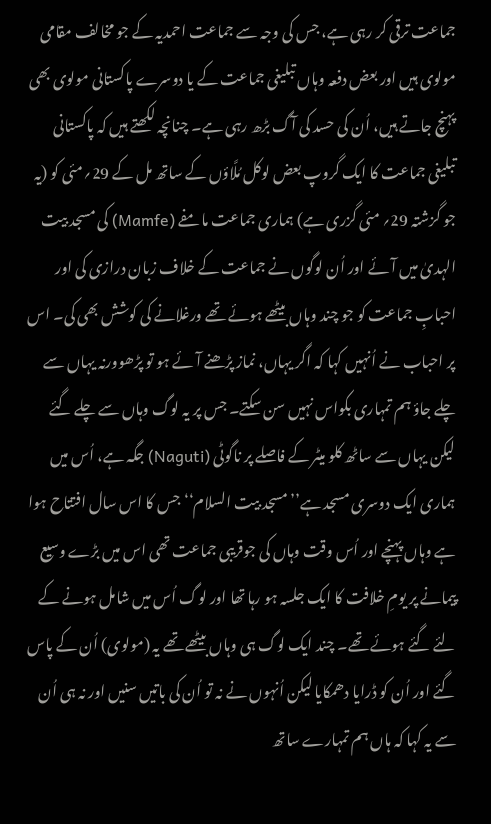جماعت ترقی کر رہی ہے، جس کی وجہ سے جماعت احمدیہ کے جو مخالف مقامی مولوی ہیں اور بعض دفعہ وہاں تبلیغی جماعت کے یا دوسرے پاکستانی مولوی بھی پہنچ جاتے ہیں، اُن کی حسد کی آگ بڑھ رہی ہے۔ چنانچہ لکھتے ہیں کہ پاکستانی تبلیغی جماعت کا ایک گروپ بعض لوکل مُلَّاؤں کے ساتھ مل کے 29؍مئی کو (یہ جو گزشتہ 29؍ مئی گزری ہے) ہماری جماعت مامفے (Mamfe) کی مسجد بیت الہدیٰ میں آئے اور اُن لوگوں نے جماعت کے خلاف زبان درازی کی اور احبابِ جماعت کو جو چند وہاں بیٹھے ہوئے تھے ورغلانے کی کوشش بھی کی۔ اس پر احباب نے اُنہیں کہا کہ اگر یہاں، نماز پڑھنے آئے ہو تو پڑھوورنہ یہاں سے چلے جاؤ ہم تمہاری بکواس نہیں سن سکتے۔ جس پر یہ لوگ وہاں سے چلے گئے لیکن یہاں سے ساٹھ کلو میٹر کے فاصلے پر ناگوٹی (Naguti) جگہ ہے، اُس میں ہماری ایک دوسری مسجد ہے’’مسجد بیت السلام‘‘ جس کا اس سال افتتاح ہوا ہے وہاں پہنچے اور اُس وقت وہاں کی جوقریبی جماعت تھی اس میں بڑے وسیع پیمانے پر یومِ خلافت کا ایک جلسہ ہو رہا تھا اور لوگ اُس میں شامل ہونے کے لئے گئے ہوئے تھے۔ چند ایک لوگ ہی وہاں بیٹھے تھے یہ (مولوی) اُن کے پاس گئے اور اُن کو ڈرایا دھمکایا لیکن اُنہوں نے نہ تو اُن کی باتیں سنیں اور نہ ہی اُن سے یہ کہا کہ ہاں ہم تمہارے ساتھ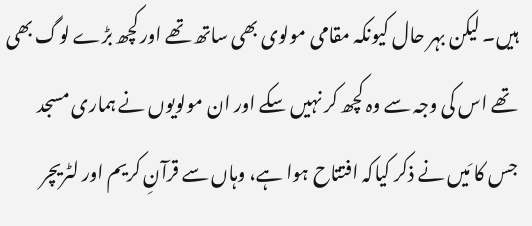ہیں۔ لیکن بہر حال کیونکہ مقامی مولوی بھی ساتھ تھے اور کچھ بڑے لوگ بھی تھے اس کی وجہ سے وہ کچھ کر نہیں سکے اور ان مولویوں نے ہماری مسجد جس کا مَیں نے ذکر کیاکہ افتتاح ہوا ہے، وہاں سے قرآنِ کریم اور لٹریچر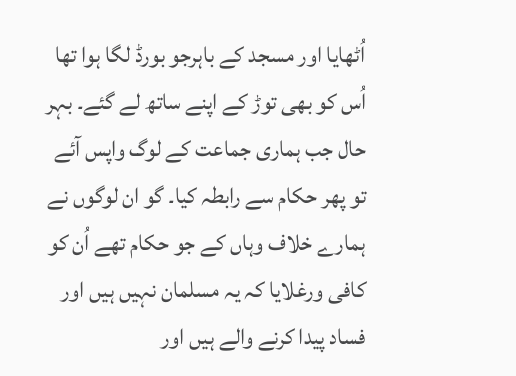اُٹھایا اور مسجد کے باہرجو بورڈ لگا ہوا تھا اُس کو بھی توڑ کے اپنے ساتھ لے گئے۔ بہر حال جب ہماری جماعت کے لوگ واپس آئے تو پھر حکام سے رابطہ کیا۔ گو ان لوگوں نے ہمارے خلاف وہاں کے جو حکام تھے اُن کو کافی ورغلایا کہ یہ مسلمان نہیں ہیں اور فساد پیدا کرنے والے ہیں اور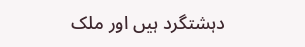دہشتگرد ہیں اور ملک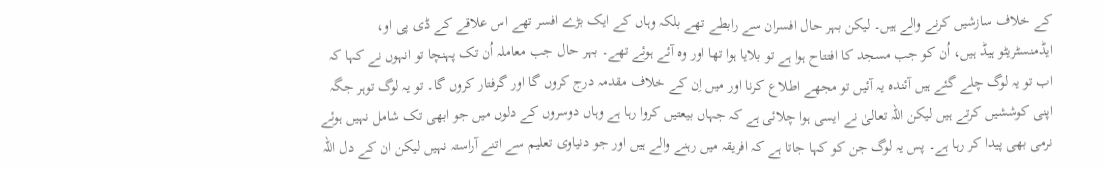کے خلاف سازشیں کرنے والے ہیں۔ لیکن بہر حال افسران سے رابطے تھے بلکہ وہاں کے ایک بڑے افسر تھے اس علاقے کے ڈی پی او، ایڈمنسٹریٹو ہیڈ ہیں، اُن کو جب مسجد کا افتتاح ہوا ہے تو بلایا ہوا تھا اور وہ آئے ہوئے تھے۔ بہر حال جب معاملہ اُن تک پہنچا تو انہوں نے کہا کہ اب تو یہ لوگ چلے گئے ہیں آئندہ یہ آئیں تو مجھے اطلاع کرنا اور میں اِن کے خلاف مقدمہ درج کروں گا اور گرفتار کروں گا۔ تو یہ لوگ توہر جگہ اپنی کوششیں کرتے ہیں لیکن اللہ تعالیٰ نے ایسی ہوا چلائی ہے کہ جہاں بیعتیں کروا رہا ہے وہاں دوسروں کے دلوں میں جو ابھی تک شامل نہیں ہوئے نرمی بھی پیدا کر رہا ہے۔ پس یہ لوگ جن کو کہا جاتا ہے کہ افریقہ میں رہنے والے ہیں اور جو دنیاوی تعلیم سے اتنے آراستہ نہیں لیکن ان کے دل اللہ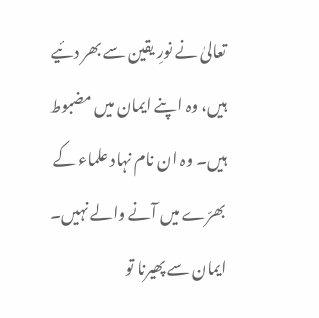تعالیٰ نے نورِ یقین سے بھر دئیے ہیں، وہ اپنے ایمان میں مضبوط ہیں۔ وہ ان نام نہاد علماء کے بھرّے میں آنے والے نہیں۔ ایمان سے پھیرنا تو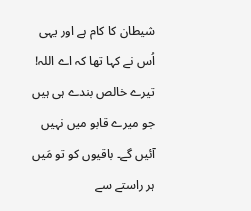شیطان کا کام ہے اور یہی اُس نے کہا تھا کہ اے اللہ! تیرے خالص بندے ہی ہیں جو میرے قابو میں نہیں آئیں گے۔ باقیوں کو تو مَیں ہر راستے سے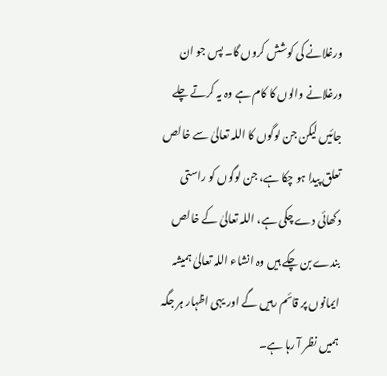ورغلانے کی کوشش کروں گا۔ پس جو ان ورغلانے والوں کا کام ہے وہ یہ کرتے چلے جائیں لیکن جن لوگوں کا اللہ تعالیٰ سے خالص تعلق پیدا ہو چکا ہے، جن لوگوں کو راستی دکھائی دے چکی ہے، اللہ تعالیٰ کے خالص بندے بن چکے ہیں وہ انشاء اللہ تعالیٰ ہمیشہ ایمانوں پر قائم رہیں گے اور یہی اظہار ہر جگہ ہمیں نظر آ رہا ہے۔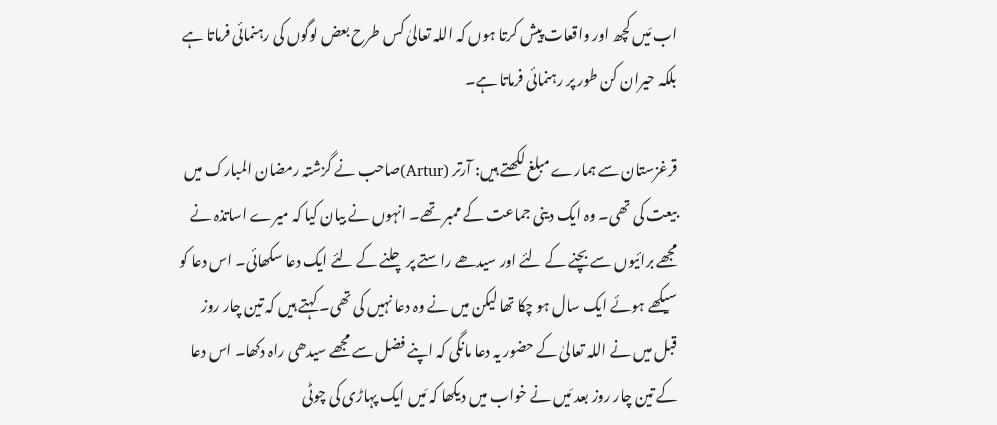اب مَیں کچھ اور واقعات پیش کرتا ہوں کہ اللہ تعالیٰ کس طرح بعض لوگوں کی رہنمائی فرماتا ہے بلکہ حیران کن طور پر رہنمائی فرماتا ہے۔

قرغزستان سے ہمارے مبلغ لکھتے ہیں: آرتر (Artur)صاحب نے گزشتہ رمضان المبارک میں بیعت کی تھی۔ وہ ایک دینی جماعت کے ممبر تھے۔ انہوں نے بیان کیا کہ میرے اساتذہ نے مجھے برائیوں سے بچنے کے لئے اور سیدھے راستے پر چلنے کے لئے ایک دعا سکھائی۔ اس دعا کو سیکھے ہوئے ایک سال ہو چکا تھا لیکن میں نے وہ دعا نہیں کی تھی۔ کہتے ہیں کہ تین چار روز قبل میں نے اللہ تعالیٰ کے حضور یہ دعا مانگی کہ اپنے فضل سے مجھے سیدھی راہ دکھا۔ اس دعا کے تین چار روز بعد مَیں نے خواب میں دیکھا کہ مَیں ایک پہاڑی کی چوٹی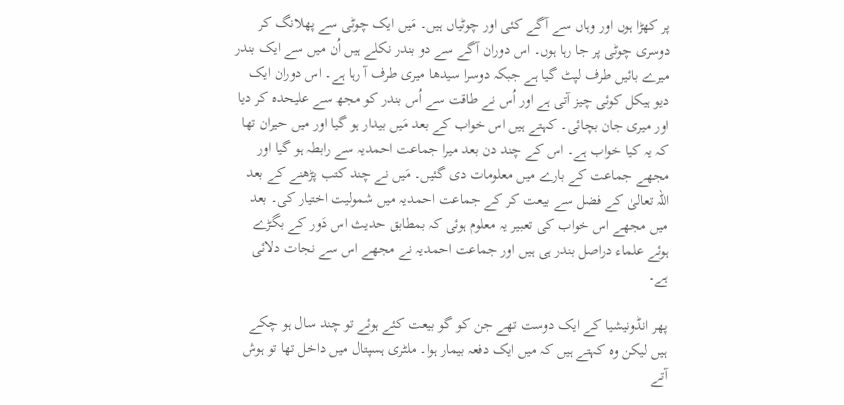پر کھڑا ہوں اور وہاں سے آگے کئی اور چوٹیاں ہیں۔ مَیں ایک چوٹی سے پھلانگ کر دوسری چوٹی پر جا رہا ہوں۔ اس دوران آگے سے دو بندر نکلے ہیں اُن میں سے ایک بندر میرے بائیں طرف لپٹ گیا ہے جبکہ دوسرا سیدھا میری طرف آ رہا ہے۔ اس دوران ایک دیو ہیکل کوئی چیز آتی ہے اور اُس نے طاقت سے اُس بندر کو مجھ سے علیحدہ کر دیا اور میری جان بچائی۔ کہتے ہیں اس خواب کے بعد مَیں بیدار ہو گیا اور میں حیران تھا کہ یہ کیا خواب ہے۔ اس کے چند دن بعد میرا جماعت احمدیہ سے رابطہ ہو گیا اور مجھے جماعت کے بارے میں معلومات دی گئیں۔ مَیں نے چند کتب پڑھنے کے بعد اللہ تعالیٰ کے فضل سے بیعت کر کے جماعت احمدیہ میں شمولیت اختیار کی۔ بعد میں مجھے اس خواب کی تعبیر یہ معلوم ہوئی کہ بمطابق حدیث اس دَور کے بگڑے ہوئے علماء دراصل بندر ہی ہیں اور جماعت احمدیہ نے مجھے اس سے نجات دلائی ہے۔

پھر انڈونیشیا کے ایک دوست تھے جن کو گو بیعت کئے ہوئے تو چند سال ہو چکے ہیں لیکن وہ کہتے ہیں کہ میں ایک دفعہ بیمار ہوا۔ ملٹری ہسپتال میں داخل تھا تو ہوش آتے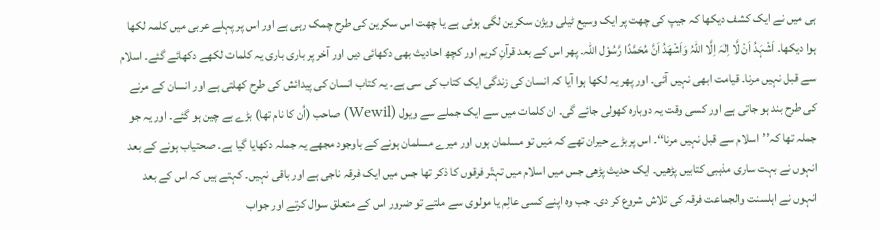ہی میں نے ایک کشف دیکھا کہ جیپ کی چھت پر ایک وسیع ٹیلی ویژن سکرین لگی ہوئی ہے یا چھت اس سکرین کی طرح چمک رہی ہے اور اس پر پہلے عربی میں کلمہ لکھا ہوا دیکھا۔ اَشْہَدُ اَنْ لَّا اِلٰہَ اِلَّا اللّٰہُ وَاَشْھَدُ اَنَّ مُحَمَّدًا رَّسُوْل اللّٰہ۔ پھر اس کے بعد قرآنِ کریم اور کچھ احادیث بھی دکھائی دیں اور آخر پر باری باری یہ کلمات لکھے دکھائے گئے۔ اسلام سے قبل نہیں مرنا۔ قیامت ابھی نہیں آئی۔ اور پھر یہ لکھا ہوا آیا کہ انسان کی زندگی ایک کتاب کی سی ہے۔ یہ کتاب انسان کی پیدائش کی طرح کھلتی ہے اور انسان کے مرنے کی طرح بند ہو جاتی ہے اور کسی وقت یہ دوبارہ کھولی جائے گی۔ ان کلمات میں سے ایک جملے سے ویول (Wewil) صاحب (اُن کا نام تھا) بڑے بے چین ہو گئے۔ اور یہ جو جملہ تھا کہ’’اسلام سے قبل نہیں مرنا‘‘۔ اس پربڑے حیران تھے کہ مَیں تو مسلمان ہوں اور میرے مسلمان ہونے کے باوجود مجھے یہ جملہ دکھایا گیا ہے۔ صحتیاب ہونے کے بعد انہوں نے بہت ساری مذہبی کتابیں پڑھیں۔ ایک حدیث پڑھی جس میں اسلام میں تہتّر فرقوں کا ذکر تھا جس میں ایک فرقہ ناجی ہے اور باقی نہیں۔ کہتے ہیں کہ اس کے بعد انہوں نے اہلسنت والجماعت فرقہ کی تلاش شروع کر دی۔ جب وہ اپنے کسی عالِم یا مولوی سے ملتے تو ضرور اس کے متعلق سوال کرتے اور جواب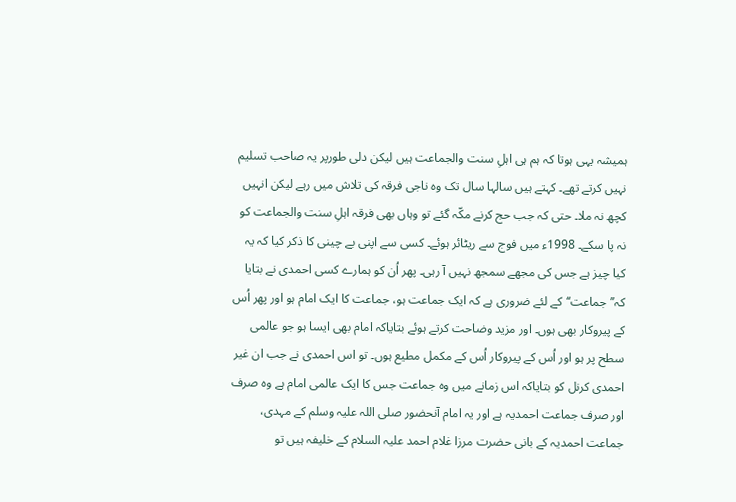ہمیشہ یہی ہوتا کہ ہم ہی اہلِ سنت والجماعت ہیں لیکن دلی طورپر یہ صاحب تسلیم نہیں کرتے تھے۔ کہتے ہیں سالہا سال تک وہ ناجی فرقہ کی تلاش میں رہے لیکن انہیں کچھ نہ ملا۔ حتی کہ جب حج کرنے مکّہ گئے تو وہاں بھی فرقہ اہلِ سنت والجماعت کو نہ پا سکے۔ 1998ء میں فوج سے ریٹائر ہوئے۔ کسی سے اپنی بے چینی کا ذکر کیا کہ یہ کیا چیز ہے جس کی مجھے سمجھ نہیں آ رہی۔ پھر اُن کو ہمارے کسی احمدی نے بتایا کہ’’جماعت‘‘کے لئے ضروری ہے کہ ایک جماعت ہو، جماعت کا ایک امام ہو اور پھر اُس کے پیروکار بھی ہوں۔ اور مزید وضاحت کرتے ہوئے بتایاکہ امام بھی ایسا ہو جو عالمی سطح پر ہو اور اُس کے پیروکار اُس کے مکمل مطیع ہوں۔ تو اس احمدی نے جب ان غیر احمدی کرنل کو بتایاکہ اس زمانے میں وہ جماعت جس کا ایک عالمی امام ہے وہ صرف اور صرف جماعت احمدیہ ہے اور یہ امام آنحضور صلی اللہ علیہ وسلم کے مہدی، جماعت احمدیہ کے بانی حضرت مرزا غلام احمد علیہ السلام کے خلیفہ ہیں تو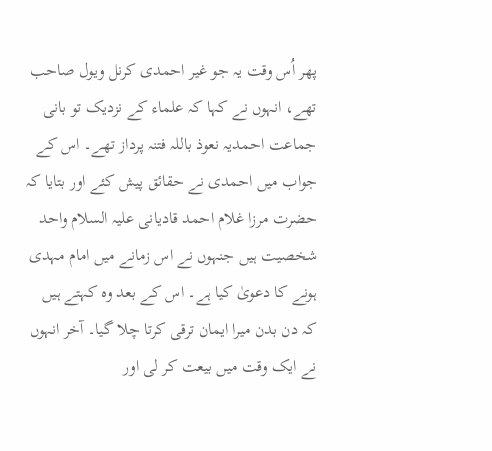پھر اُس وقت یہ جو غیر احمدی کرنل ویول صاحب تھے، انہوں نے کہا کہ علماء کے نزدیک تو بانی جماعت احمدیہ نعوذ باللہ فتنہ پرداز تھے۔ اس کے جواب میں احمدی نے حقائق پیش کئے اور بتایا کہ حضرت مرزا غلام احمد قادیانی علیہ السلام واحد شخصیت ہیں جنہوں نے اس زمانے میں امام مہدی ہونے کا دعویٰ کیا ہے۔ اس کے بعد وہ کہتے ہیں کہ دن بدن میرا ایمان ترقی کرتا چلا گیا۔ آخر انہوں نے ایک وقت میں بیعت کر لی اور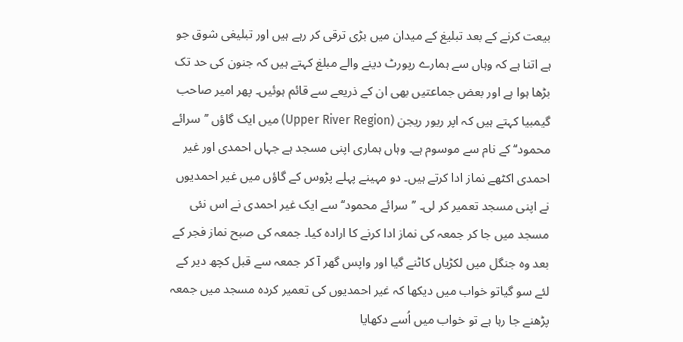بیعت کرنے کے بعد تبلیغ کے میدان میں بڑی ترقی کر رہے ہیں اور تبلیغی شوق جو ہے اتنا ہے کہ وہاں سے ہمارے رپورٹ دینے والے مبلغ کہتے ہیں کہ جنون کی حد تک بڑھا ہوا ہے اور بعض جماعتیں بھی ان کے ذریعے سے قائم ہوئیں۔ پھر امیر صاحب گیمبیا کہتے ہیں کہ اپر ریور ریجن (Upper River Region) میں ایک گاؤں ’’سرائے محمود‘‘ کے نام سے موسوم ہے۔ وہاں ہماری اپنی مسجد ہے جہاں احمدی اور غیر احمدی اکٹھے نماز ادا کرتے ہیں۔ دو مہینے پہلے پڑوس کے گاؤں میں غیر احمدیوں نے اپنی مسجد تعمیر کر لی۔ ’’سرائے محمود‘‘ سے ایک غیر احمدی نے اس نئی مسجد میں جا کر جمعہ کی نماز ادا کرنے کا ارادہ کیا۔ جمعہ کی صبح نماز فجر کے بعد وہ جنگل میں لکڑیاں کاٹنے گیا اور واپس گھر آ کر جمعہ سے قبل کچھ دیر کے لئے سو گیاتو خواب میں دیکھا کہ غیر احمدیوں کی تعمیر کردہ مسجد میں جمعہ پڑھنے جا رہا ہے تو خواب میں اُسے دکھایا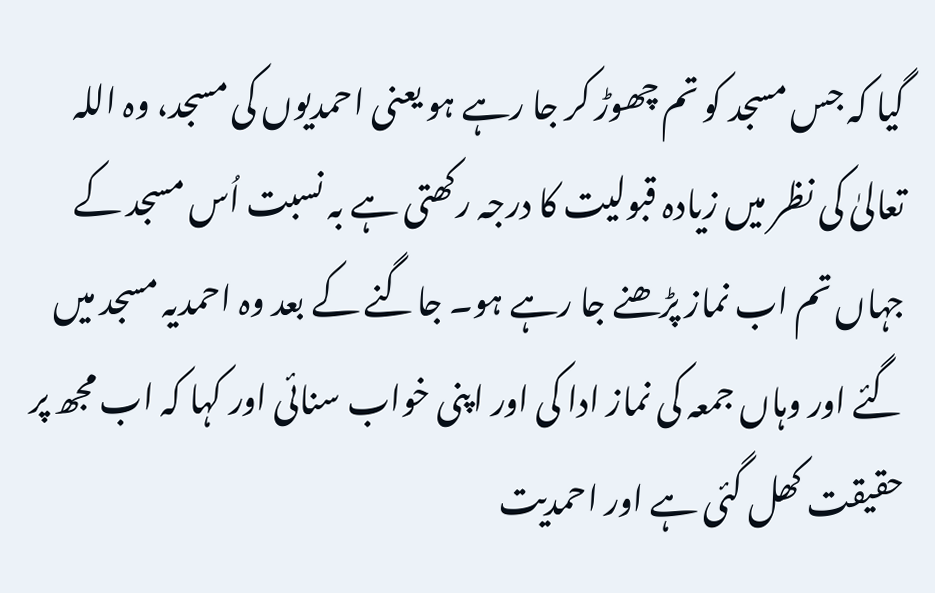گیا کہ جس مسجد کو تم چھوڑ کر جا رہے ہو یعنی احمدیوں کی مسجد، وہ اللہ تعالیٰ کی نظر میں زیادہ قبولیت کا درجہ رکھتی ہے بہ نسبت اُس مسجد کے جہاں تم اب نماز پڑھنے جا رہے ہو۔ جاگنے کے بعد وہ احمدیہ مسجد میں گئے اور وہاں جمعہ کی نماز ادا کی اور اپنی خواب سنائی اور کہا کہ اب مجھ پر حقیقت کھل گئی ہے اور احمدیت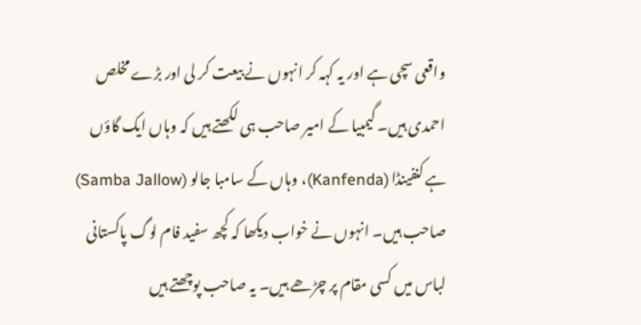واقعی سچی ہے اور یہ کہہ کر انہوں نے بیعت کر لی اور بڑے مخلص احمدی ہیں۔ گیمبیا کے امیر صاحب ہی لکھتے ہیں کہ وہاں ایک گاؤں ہے کنفینڈا (Kanfenda)، وہاں کے سامبا جالو (Samba Jallow) صاحب ہیں۔ انہوں نے خواب دیکھا کہ کچھ سفید فام لوگ پاکستانی لباس میں کسی مقام پر چڑھے ہیں۔ یہ صاحب پوچھتے ہیں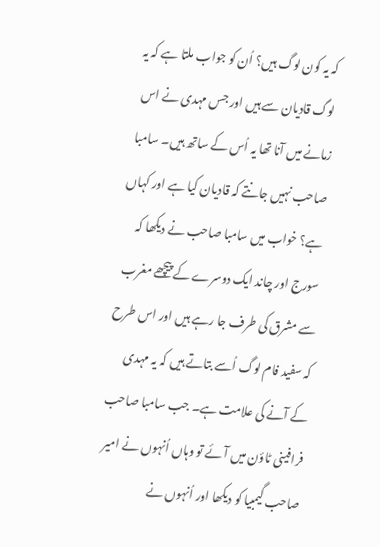کہ یہ کون لوگ ہیں؟ اُن کو جواب ملتا ہے کہ یہ لوگ قادیان سے ہیں اور جس مہدی نے اس زمانے میں آنا تھا یہ اُس کے ساتھ ہیں۔ سامبا صاحب نہیں جانتے کہ قادیان کیا ہے اور کہاں ہے؟ خواب میں سامبا صاحب نے دیکھا کہ سورج اور چاند ایک دوسرے کے پیچھے مغرب سے مشرق کی طرف جا رہے ہیں اور اس طرح کہ سفید فام لوگ اُسے بتاتے ہیں کہ یہ مہدی کے آنے کی علامت ہے۔ جب سامبا صاحب فرافینی ٹاؤن میں آئے تو وہاں اُنہوں نے امیر صاحب گیمبیا کو دیکھا اور اُنہوں نے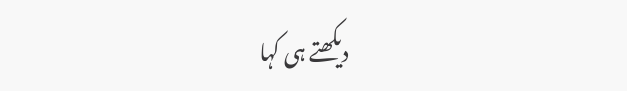دیکھتے ہی کہا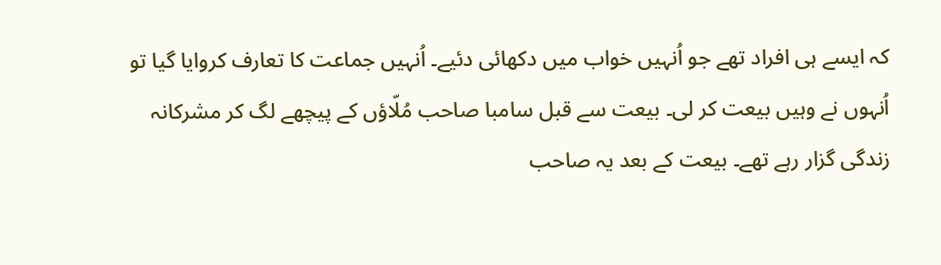کہ ایسے ہی افراد تھے جو اُنہیں خواب میں دکھائی دئیے۔ اُنہیں جماعت کا تعارف کروایا گیا تو اُنہوں نے وہیں بیعت کر لی۔ بیعت سے قبل سامبا صاحب مُلّاؤں کے پیچھے لگ کر مشرکانہ زندگی گزار رہے تھے۔ بیعت کے بعد یہ صاحب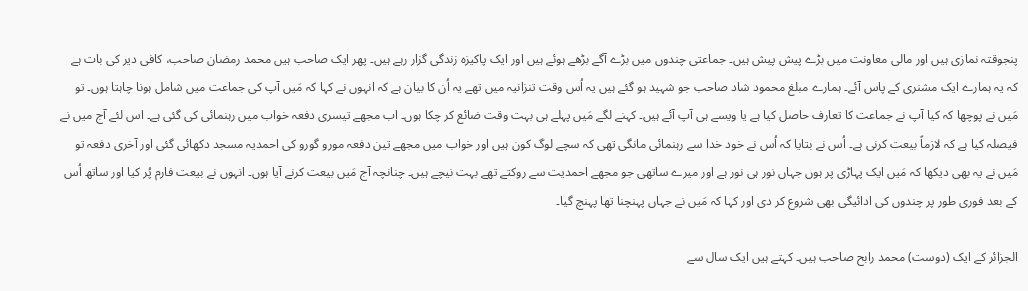پنجوقتہ نمازی ہیں اور مالی معاونت میں بڑے پیش پیش ہیں۔ جماعتی چندوں میں بڑے آگے بڑھے ہوئے ہیں اور ایک پاکیزہ زندگی گزار رہے ہیں۔ پھر ایک صاحب ہیں محمد رمضان صاحب، کافی دیر کی بات ہے کہ یہ ہمارے ایک مشنری کے پاس آئے۔ ہمارے مبلغ محمود شاد صاحب جو شہید ہو گئے ہیں یہ اُس وقت تنزانیہ میں تھے یہ اُن کا بیان ہے کہ انہوں نے کہا کہ مَیں آپ کی جماعت میں شامل ہونا چاہتا ہوں۔ تو مَیں نے پوچھا کہ کیا آپ نے جماعت کا تعارف حاصل کیا ہے یا ویسے ہی آپ آئے ہیں۔ کہنے لگے مَیں پہلے ہی بہت وقت ضائع کر چکا ہوں۔ اب مجھے تیسری دفعہ خواب میں رہنمائی کی گئی ہے۔ اس لئے آج میں نے فیصلہ کیا ہے کہ لازماً بیعت کرنی ہے۔ اُس نے بتایا کہ اُس نے خود خدا سے رہنمائی مانگی تھی کہ سچے لوگ کون ہیں اور خواب میں مجھے تین دفعہ مورو گورو کی احمدیہ مسجد دکھائی گئی اور آخری دفعہ تو مَیں نے یہ بھی دیکھا کہ مَیں ایک پہاڑی پر ہوں جہاں نور ہی نور ہے اور میرے ساتھی جو مجھے احمدیت سے روکتے تھے بہت نیچے ہیں۔ چنانچہ آج مَیں بیعت کرنے آیا ہوں۔ انہوں نے بیعت فارم پُر کیا اور ساتھ اُس کے بعد فوری طور پر چندوں کی ادائیگی بھی شروع کر دی اور کہا کہ مَیں نے جہاں پہنچنا تھا پہنچ گیا۔

الجزائر کے ایک (دوست) محمد رابح صاحب ہیں۔ کہتے ہیں ایک سال سے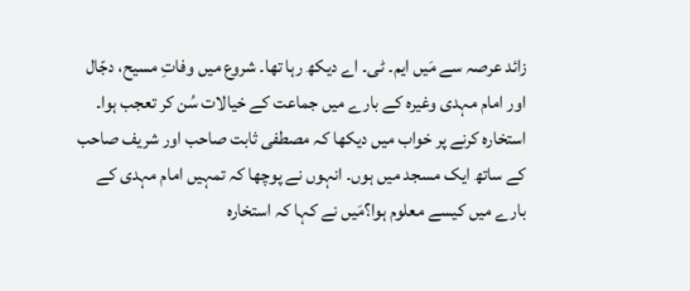زائد عرصہ سے مَیں ایم۔ ٹی۔ اے دیکھ رہا تھا۔ شروع میں وفاتِ مسیح، دجّال اور امام مہدی وغیرہ کے بارے میں جماعت کے خیالات سُن کر تعجب ہوا۔ استخارہ کرنے پر خواب میں دیکھا کہ مصطفی ثابت صاحب اور شریف صاحب کے ساتھ ایک مسجد میں ہوں۔ انہوں نے پوچھا کہ تمہیں امام مہدی کے بارے میں کیسے معلوم ہوا؟مَیں نے کہا کہ استخارہ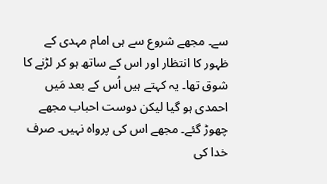سے۔ مجھے شروع سے ہی امام مہدی کے ظہور کا انتظار اور اس کے ساتھ ہو کر لڑنے کا شوق تھا۔ یہ کہتے ہیں اُس کے بعد مَیں احمدی ہو گیا لیکن دوست احباب مجھے چھوڑ گئے۔ مجھے اس کی پرواہ نہیں۔ صرف خدا کی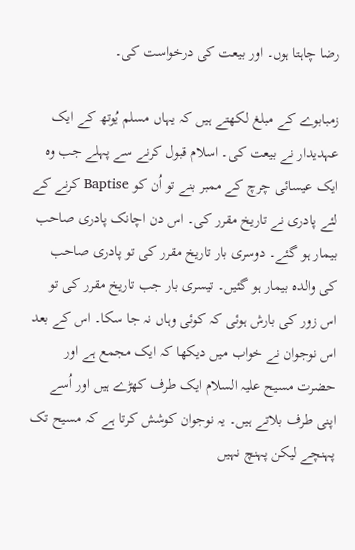رضا چاہتا ہوں۔ اور بیعت کی درخواست کی۔

زمبابوے کے مبلغ لکھتے ہیں کہ یہاں مسلم یُوتھ کے ایک عہدیدار نے بیعت کی۔ اسلام قبول کرنے سے پہلے جب وہ ایک عیسائی چرچ کے ممبر بنے تو اُن کو Baptise کرنے کے لئے پادری نے تاریخ مقرر کی۔ اس دن اچانک پادری صاحب بیمار ہو گئے۔ دوسری بار تاریخ مقرر کی تو پادری صاحب کی والدہ بیمار ہو گئیں۔ تیسری بار جب تاریخ مقرر کی تو اس زور کی بارش ہوئی کہ کوئی وہاں نہ جا سکا۔ اس کے بعد اس نوجوان نے خواب میں دیکھا کہ ایک مجمع ہے اور حضرت مسیح علیہ السلام ایک طرف کھڑے ہیں اور اُسے اپنی طرف بلاتے ہیں۔ یہ نوجوان کوشش کرتا ہے کہ مسیح تک پہنچے لیکن پہنچ نہیں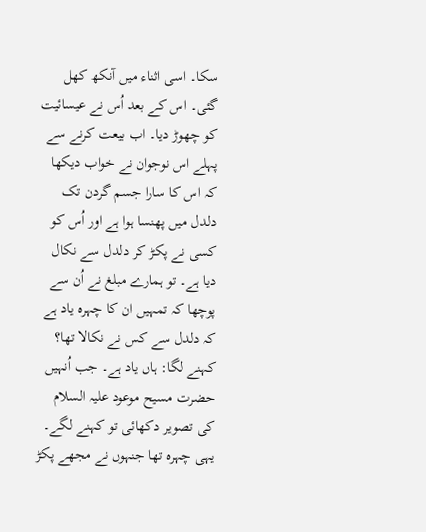سکا۔ اسی اثناء میں آنکھ کھل گئی۔ اس کے بعد اُس نے عیسائیت کو چھوڑ دیا۔ اب بیعت کرنے سے پہلے اس نوجوان نے خواب دیکھا کہ اس کا سارا جسم گردن تک دلدل میں پھنسا ہوا ہے اور اُس کو کسی نے پکڑ کر دلدل سے نکال دیا ہے۔ تو ہمارے مبلغ نے اُن سے پوچھا کہ تمہیں ان کا چہرہ یاد ہے کہ دلدل سے کس نے نکالا تھا؟ کہنے لگا: ہاں یاد ہے۔ جب اُنہیں حضرت مسیح موعود علیہ السلام کی تصویر دکھائی تو کہنے لگے۔ یہی چہرہ تھا جنہوں نے مجھے پکڑ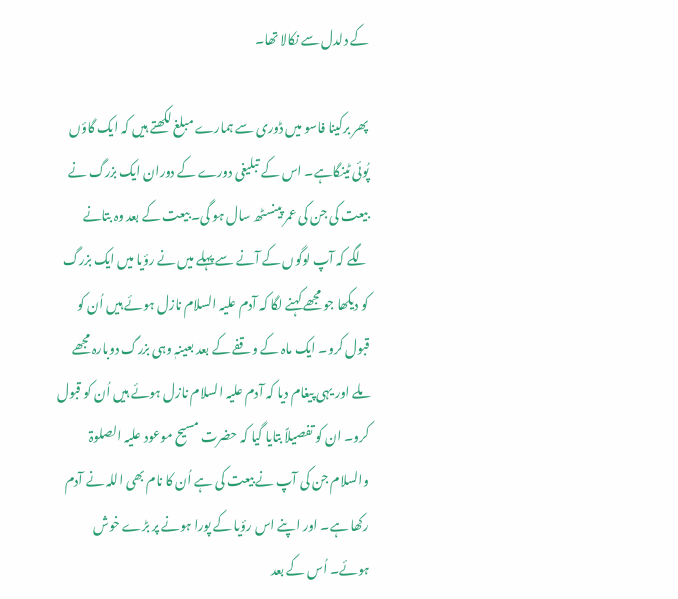کے دلدل سے نکالا تھا۔

پھر برکینا فاسو میں ڈوری سے ہمارے مبلغ لکھتے ہیں کہ ایک گاؤں پُوئی ٹینگاہے۔ اس کے تبلیغی دورے کے دوران ایک بزرگ نے بیعت کی جن کی عمر پینسٹھ سال ہو گی۔ بیعت کے بعد وہ بتانے لگے کہ آپ لوگوں کے آنے سے پہلے میں نے رؤیا میں ایک بزرگ کو دیکھا جو مجھے کہنے لگا کہ آدم علیہ السلام نازل ہوئے ہیں اُن کو قبول کرو۔ ایک ماہ کے وقفے کے بعد بعینہٖ وہی بزرگ دوبارہ مجھے ملے اور یہی پیغام دیا کہ آدم علیہ السلام نازل ہوئے ہیں اُن کو قبول کرو۔ ان کو تفصیلاً بتایا گیا کہ حضرت مسیح موعود علیہ الصلوۃ والسلام جن کی آپ نے بیعت کی ہے اُن کا نام بھی اللہ نے آدم رکھا ہے۔ اور اپنے اس رؤیا کے پورا ہونے پر بڑے خوش ہوئے۔ اُس کے بعد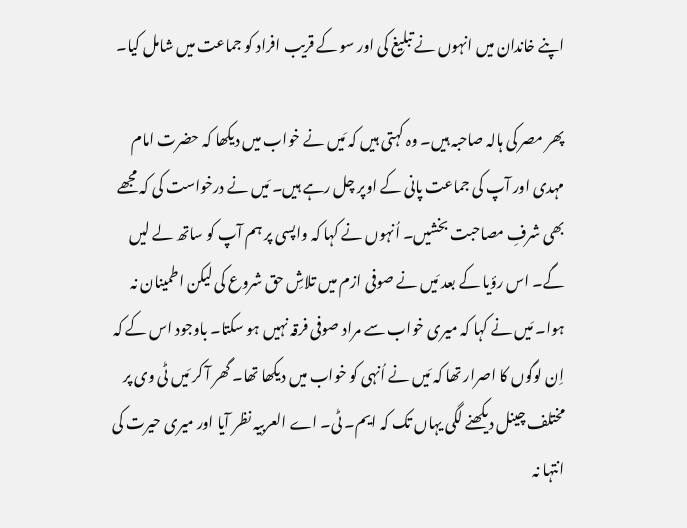اپنے خاندان میں انہوں نے تبلیغ کی اور سو کے قریب افراد کو جماعت میں شامل کیا۔

پھر مصر کی ہالہ صاحبہ ہیں۔ وہ کہتی ہیں کہ مَیں نے خواب میں دیکھا کہ حضرت امام مہدی اور آپ کی جماعت پانی کے اوپر چل رہے ہیں۔ مَیں نے درخواست کی کہ مجھے بھی شرفِ مصاحبت بخشیں۔ اُنہوں نے کہا کہ واپسی پر ہم آپ کو ساتھ لے لیں گے۔ اس رؤیا کے بعد مَیں نے صوفی ازم میں تلاشِ حق شروع کی لیکن اطمینان نہ ہوا۔ مَیں نے کہا کہ میری خواب سے مراد صوفی فرقہ نہیں ہو سکتا۔ باوجود اس کے کہ اِن لوگوں کا اصرار تھا کہ مَیں نے اُنہی کو خواب میں دیکھا تھا۔ گھر آ کر مَیں ٹی وی پر مختلف چینل دیکھنے لگی یہاں تک کہ ایم۔ ٹی۔ اے العربیہ نظر آیا اور میری حیرت کی انتہا نہ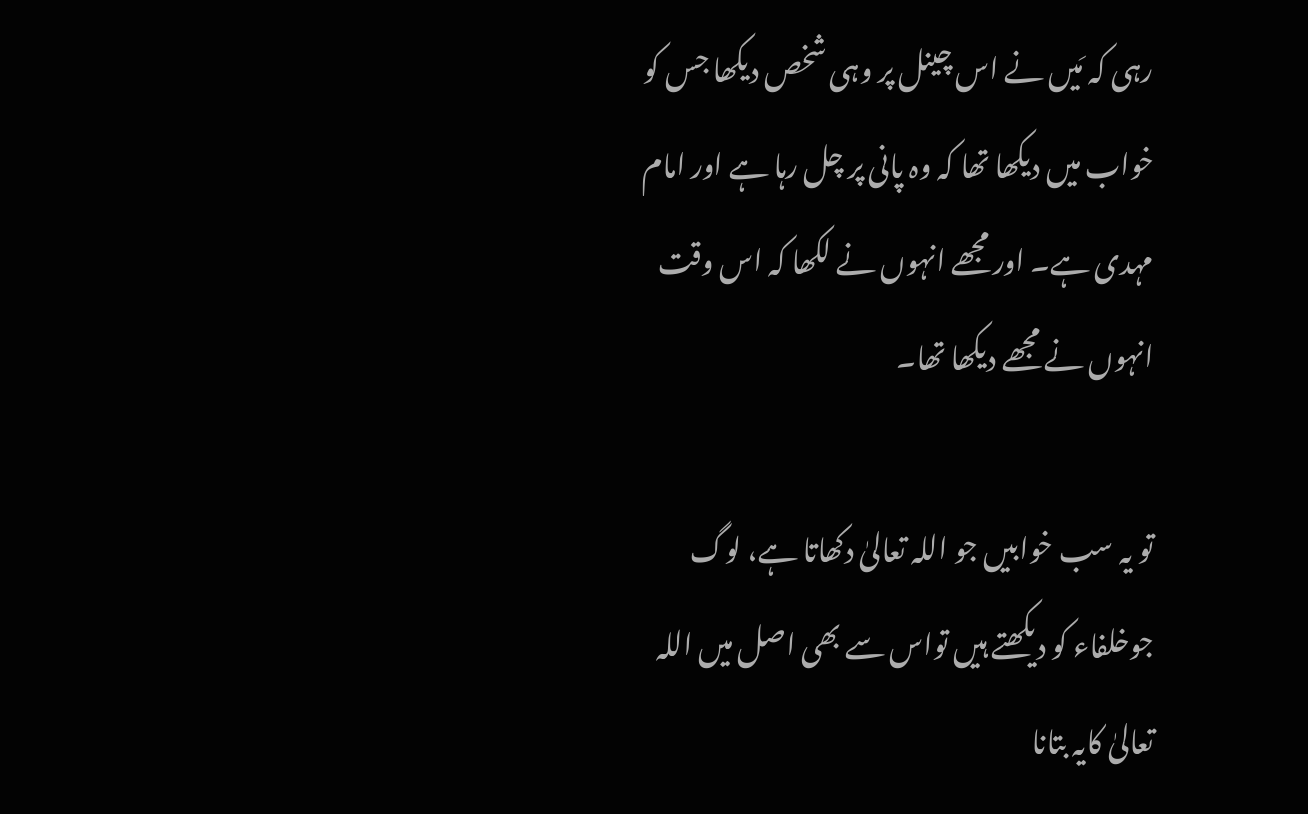رہی کہ مَیں نے اس چینل پر وہی شخص دیکھا جس کو خواب میں دیکھا تھا کہ وہ پانی پر چل رہا ہے اور امام مہدی ہے۔ اور مجھے انہوں نے لکھا کہ اس وقت انہوں نے مجھے دیکھا تھا۔

تو یہ سب خوابیں جو اللہ تعالیٰ دکھاتا ہے، لوگ جوخلفاء کو دیکھتے ہیں تواس سے بھی اصل میں اللہ تعالیٰ کایہ بتانا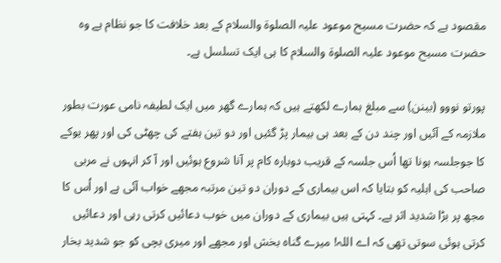مقصود ہے کہ حضرت مسیح موعود علیہ الصلوۃ والسلام کے بعد خلافت کا جو نظام ہے وہ حضرت مسیح موعود علیہ الصلوۃ والسلام کا ہی ایک تسلسل ہے۔

پورتو نووو (بینن) سے مبلغ ہمارے لکھتے ہیں کہ ہمارے گھر میں ایک لطیفہ نامی عورت بطور ملازمہ کے آئیں اور چند دن کے بعد ہی بیمار پڑ گئیں اور دو تین ہفتے کی چھٹی کی اور پھر یوکے کا جوجلسہ ہونا تھا اُس جلسہ کے قریب دوبارہ کام پر آنا شروع ہوئیں اور آ کر انہوں نے مربی صاحب کی اہلیہ کو بتایا کہ اس بیماری کے دوران دو تین مرتبہ مجھے خواب آئی ہے اور اُس کا مجھ پر بڑا شدید اثر ہے۔ کہتی ہیں بیماری کے دوران میں خوب دعائیں کرتی رہی اور دعائیں کرتی ہوئی سوتی تھی کہ اے اللہ! میرے گناہ بخش اور مجھے اور میری بچی کو جو شدید بخار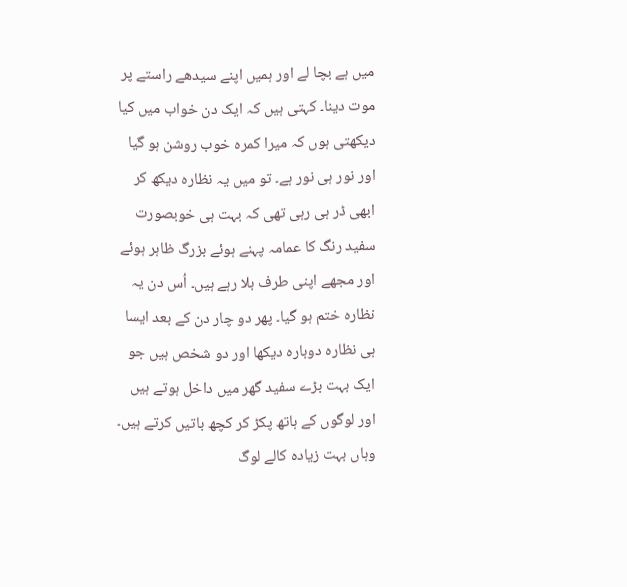میں ہے بچا لے اور ہمیں اپنے سیدھے راستے پر موت دینا۔ کہتی ہیں کہ ایک دن خواب میں کیا دیکھتی ہوں کہ میرا کمرہ خوب روشن ہو گیا اور نور ہی نور ہے۔ تو میں یہ نظارہ دیکھ کر ابھی ڈر ہی رہی تھی کہ بہت ہی خوبصورت سفید رنگ کا عمامہ پہنے ہوئے بزرگ ظاہر ہوئے اور مجھے اپنی طرف بلا رہے ہیں۔ اُس دن یہ نظارہ ختم ہو گیا۔ پھر دو چار دن کے بعد ایسا ہی نظارہ دوبارہ دیکھا اور دو شخص ہیں جو ایک بہت بڑے سفید گھر میں داخل ہوتے ہیں اور لوگوں کے ہاتھ پکڑ کر کچھ باتیں کرتے ہیں۔ وہاں بہت زیادہ کالے لوگ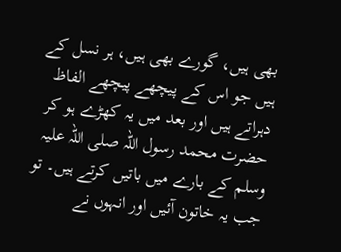بھی ہیں، گورے بھی ہیں، ہر نسل کے ہیں جو اس کے پیچھے پیچھے الفاظ دہراتے ہیں اور بعد میں یہ کھڑے ہو کر حضرت محمد رسول اللہ صلی اللہ علیہ وسلم کے بارے میں باتیں کرتے ہیں۔ تو جب یہ خاتون آئیں اور انہوں نے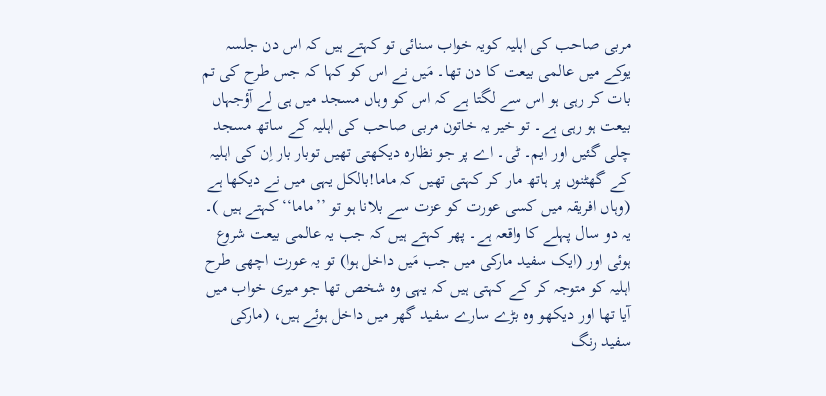مربی صاحب کی اہلیہ کویہ خواب سنائی تو کہتے ہیں کہ اس دن جلسہ یوکے میں عالمی بیعت کا دن تھا۔ مَیں نے اس کو کہا کہ جس طرح کی تم بات کر رہی ہو اس سے لگتا ہے کہ اس کو وہاں مسجد میں ہی لے آؤجہاں بیعت ہو رہی ہے۔ تو خیر یہ خاتون مربی صاحب کی اہلیہ کے ساتھ مسجد چلی گئیں اور ایم۔ ٹی۔ اے پر جو نظارہ دیکھتی تھیں توبار بار اِن کی اہلیہ کے گھٹنوں پر ہاتھ مار کر کہتی تھیں کہ ماما!بالکل یہی میں نے دیکھا ہے (وہاں افریقہ میں کسی عورت کو عزت سے بلانا ہو تو ’’ماما‘‘کہتے ہیں )۔ یہ دو سال پہلے کا واقعہ ہے۔ پھر کہتے ہیں کہ جب یہ عالمی بیعت شروع ہوئی اور (ایک سفید مارکی میں جب مَیں داخل ہوا) تو یہ عورت اچھی طرح اہلیہ کو متوجہ کر کے کہتی ہیں کہ یہی وہ شخص تھا جو میری خواب میں آیا تھا اور دیکھو وہ بڑے سارے سفید گھر میں داخل ہوئے ہیں، (مارکی سفید رنگ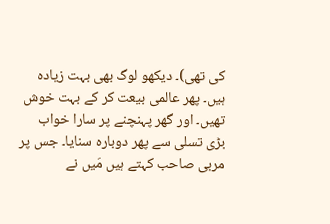کی تھی)۔ دیکھو لوگ بھی بہت زیادہ ہیں۔ پھر عالمی بیعت کر کے بہت خوش تھیں۔ اور گھر پہنچنے پر سارا خواب بڑی تسلی سے پھر دوبارہ سنایا۔ جس پر مربی صاحب کہتے ہیں مَیں نے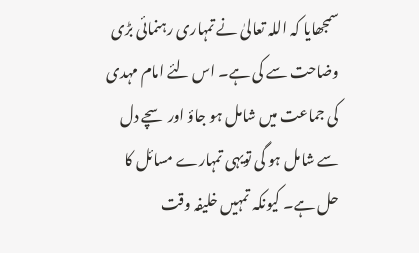سمجھایا کہ اللہ تعالیٰ نے تمہاری رہنمائی بڑی وضاحت سے کی ہے۔ اس لئے امام مہدی کی جماعت میں شامل ہو جاؤ اور سچے دل سے شامل ہو گی تویہی تمہارے مسائل کا حل ہے۔ کیونکہ تمہیں خلیفہ وقت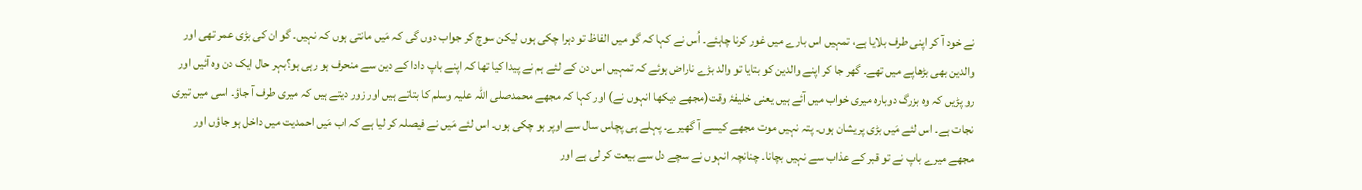نے خود آ کر اپنی طرف بلایا ہے، تمہیں اس بارے میں غور کرنا چاہئے۔ اُس نے کہا کہ گو میں الفاظ تو دہرا چکی ہوں لیکن سوچ کر جواب دوں گی کہ مَیں مانتی ہوں کہ نہیں۔ گو ان کی بڑی عمر تھی اور والدین بھی بڑھاپے میں تھے۔ گھر جا کر اپنے والدین کو بتایا تو والد بڑے ناراض ہوئے کہ تمہیں اس دن کے لئے ہم نے پیدا کیا تھا کہ اپنے باپ دادا کے دین سے منحرف ہو رہی ہو؟بہر حال ایک دن وہ آئیں اور رو پڑیں کہ وہ بزرگ دوبارہ میری خواب میں آئے ہیں یعنی خلیفۂ وقت(مجھے دیکھا انہوں نے) اور کہا کہ مجھے محمدصلی اللہ علیہ وسلم کا بتاتے ہیں اور زور دیتے ہیں کہ میری طرف آ جاؤ۔ اسی میں تیری نجات ہے۔ اس لئے مَیں بڑی پریشان ہوں۔ پتہ نہیں موت مجھے کیسے آ گھیرے۔ پہلے ہی پچاس سال سے اوپر ہو چکی ہوں۔ اس لئے مَیں نے فیصلہ کر لیا ہے کہ اب مَیں احمدیت میں داخل ہو جاؤں اور مجھے میرے باپ نے تو قبر کے عذاب سے نہیں بچانا۔ چنانچہ انہوں نے سچے دل سے بیعت کر لی ہے اور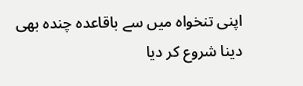اپنی تنخواہ میں سے باقاعدہ چندہ بھی دینا شروع کر دیا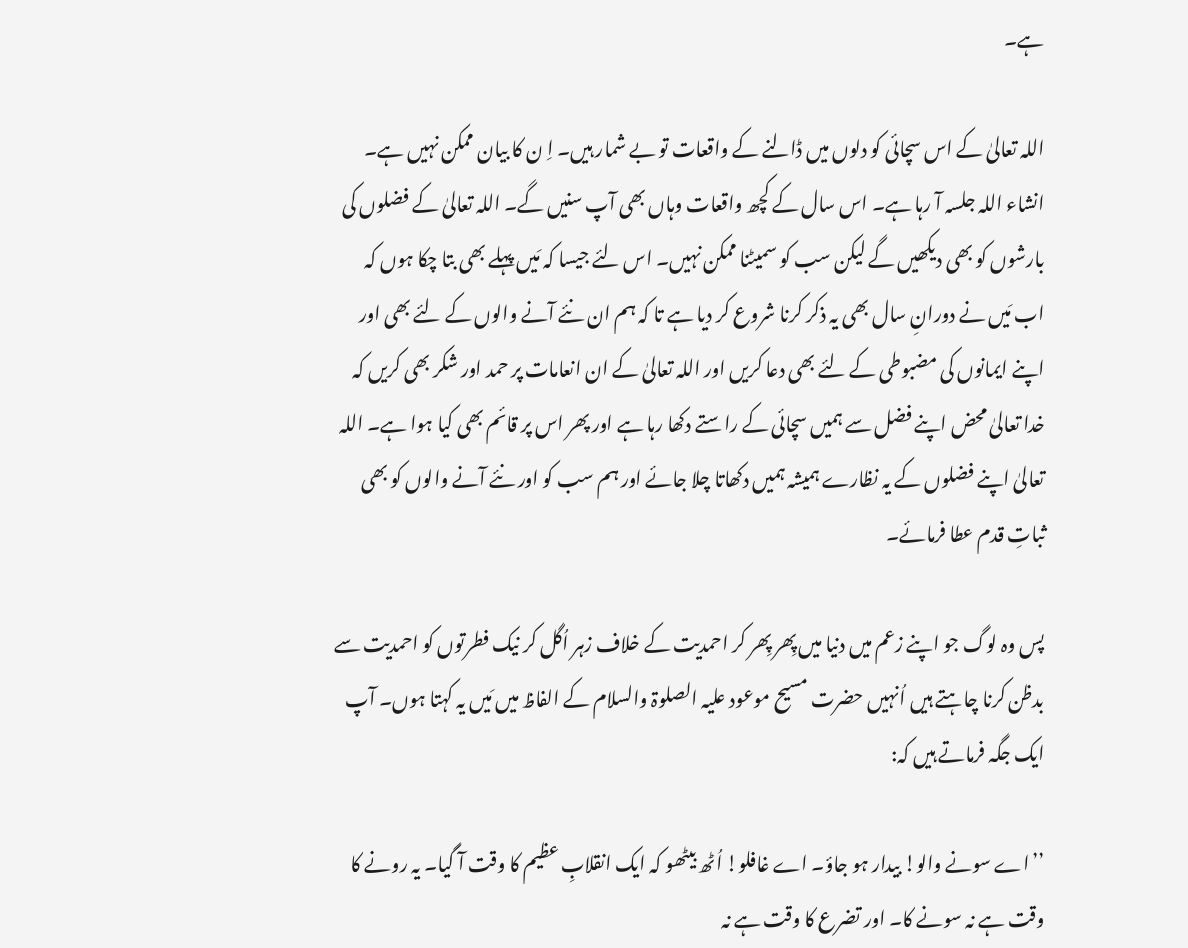ہے۔

اللہ تعالیٰ کے اس سچائی کو دلوں میں ڈالنے کے واقعات تو بے شمار ہیں۔ اِ ن کا بیان ممکن نہیں ہے۔ انشاء اللہ جلسہ آ رہا ہے۔ اس سال کے کچھ واقعات وہاں بھی آپ سنیں گے۔ اللہ تعالیٰ کے فضلوں کی بارشوں کو بھی دیکھیں گے لیکن سب کو سمیٹنا ممکن نہیں۔ اس لئے جیسا کہ مَیں پہلے بھی بتا چکا ہوں کہ اب مَیں نے دورانِ سال بھی یہ ذکر کرنا شروع کر دیا ہے تا کہ ہم ان نئے آنے والوں کے لئے بھی اور اپنے ایمانوں کی مضبوطی کے لئے بھی دعا کریں اور اللہ تعالیٰ کے ان انعامات پر حمد اور شکر بھی کریں کہ خدا تعالیٰ محض اپنے فضل سے ہمیں سچائی کے راستے دکھا رہا ہے اور پھر اس پر قائم بھی کیا ہوا ہے۔ اللہ تعالیٰ اپنے فضلوں کے یہ نظارے ہمیشہ ہمیں دکھاتا چلا جائے اور ہم سب کو اور نئے آنے والوں کو بھی ثباتِ قدم عطا فرمائے۔

پس وہ لوگ جو اپنے زعم میں دنیا میں پِھر پِھر کر احمدیت کے خلاف زہر اُگل کر نیک فطرتوں کو احمدیت سے بدظن کرنا چاہتے ہیں اُنہیں حضرت مسیح موعود علیہ الصلوۃ والسلام کے الفاظ میں مَیں یہ کہتا ہوں۔ آپ ایک جگہ فرماتے ہیں کہ:

’’اے سونے والو! بیدار ہو جاؤ۔ اے غافلو! اُٹھ بیٹھو کہ ایک انقلابِ عظیم کا وقت آ گیا۔ یہ رونے کا وقت ہے نہ سونے کا۔ اور تضرع کا وقت ہے نہ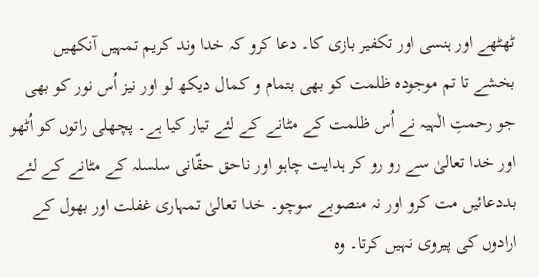ٹھٹھے اور ہنسی اور تکفیر بازی کا۔ دعا کرو کہ خدا وند کریم تمہیں آنکھیں بخشے تا تم موجودہ ظلمت کو بھی بتمام و کمال دیکھ لو اور نیز اُس نور کو بھی جو رحمتِ الٰہیہ نے اُس ظلمت کے مٹانے کے لئے تیار کیا ہے۔ پچھلی راتوں کو اُٹھو اور خدا تعالیٰ سے رو رو کر ہدایت چاہو اور ناحق حقّانی سلسلہ کے مٹانے کے لئے بددعائیں مت کرو اور نہ منصوبے سوچو۔ خدا تعالیٰ تمہاری غفلت اور بھول کے ارادوں کی پیروی نہیں کرتا۔ وہ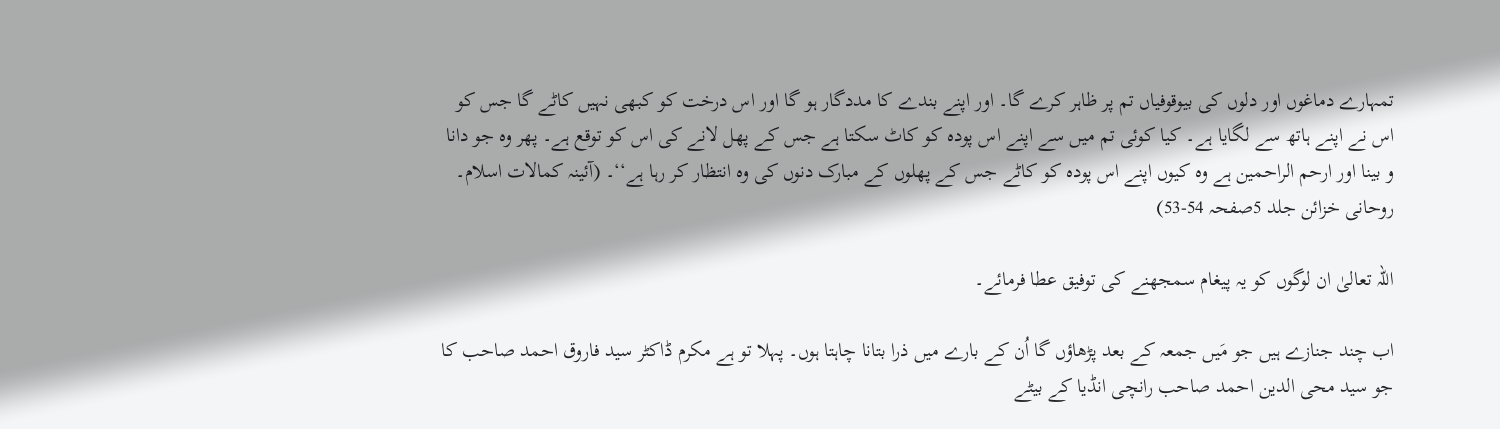تمہارے دماغوں اور دلوں کی بیوقوفیاں تم پر ظاہر کرے گا۔ اور اپنے بندے کا مددگار ہو گا اور اس درخت کو کبھی نہیں کاٹے گا جس کو اس نے اپنے ہاتھ سے لگایا ہے۔ کیا کوئی تم میں سے اپنے اس پودہ کو کاٹ سکتا ہے جس کے پھل لانے کی اس کو توقع ہے۔ پھر وہ جو دانا و بینا اور ارحم الراحمین ہے وہ کیوں اپنے اس پودہ کو کاٹے جس کے پھلوں کے مبارک دنوں کی وہ انتظار کر رہا ہے‘‘۔ (آئینہ کمالات اسلام۔ روحانی خزائن جلد 5صفحہ 54-53)

اللہ تعالیٰ ان لوگوں کو یہ پیغام سمجھنے کی توفیق عطا فرمائے۔

اب چند جنازے ہیں جو مَیں جمعہ کے بعد پڑھاؤں گا اُن کے بارے میں ذرا بتانا چاہتا ہوں۔ پہلا تو ہے مکرم ڈاکٹر سید فاروق احمد صاحب کا جو سید محی الدین احمد صاحب رانچی انڈیا کے بیٹے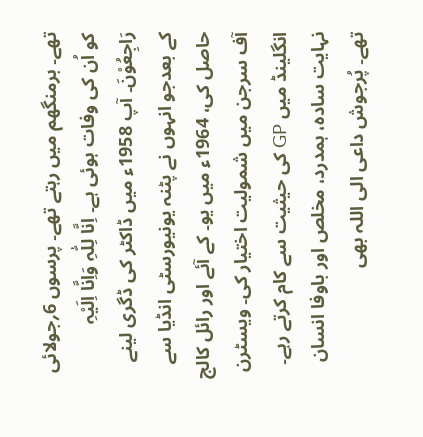تھے۔ برمنگھم میں رہتے تھے۔ پرسوں 6؍جولائی کو اُن کی وفات ہوئی ہے۔ اِنَّا لِلّٰہِ وَاِنَّا اِلَیْہِ رَاجِعُوْنَ۔ آپ 1958ء میں ڈاکٹر کی ڈگری لینے کے بعدجو انہوں نے پٹنہ یونیورسٹی انڈیا سے حاصل کی، 1964ء میں یو۔ کے آئے اور رائل کالج آف سرجن میں شمولیت اختیار کی۔ ویسٹرن انگلینڈ میں GP کی حیثیت سے کام کرتے رہے۔ نہایت سادہ، ہمدرد، مخلص اور باوفا انسان تھے۔ پُرجوش داعی الی اللہ بھی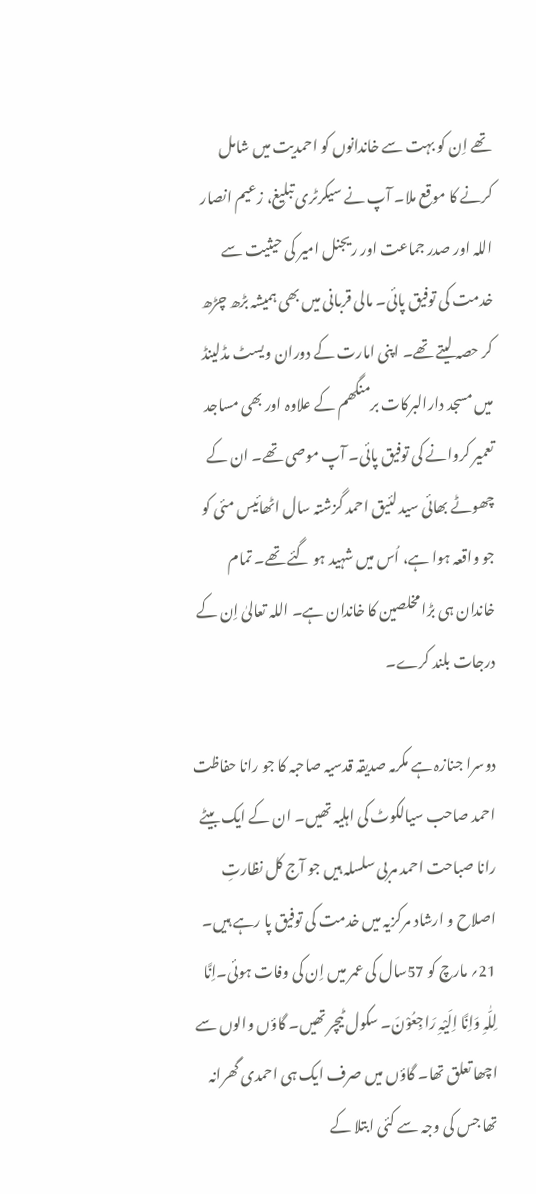تھے اِن کو بہت سے خاندانوں کو احمدیت میں شامل کرنے کا موقع ملا۔ آپ نے سیکرٹری تبلیغ، زعیم انصار اللہ اور صدر جماعت اور ریجنل امیر کی حیثیت سے خدمت کی توفیق پائی۔ مالی قربانی میں بھی ہمیشہ بڑھ چڑھ کر حصہ لیتے تھے۔ اپنی امارت کے دوران ویسٹ مڈلینڈ میں مسجد دارالبرکات برمنگھم کے علاوہ اور بھی مساجد تعمیر کروانے کی توفیق پائی۔ آپ موصی تھے۔ ان کے چھوٹے بھائی سید لئیق احمد گزشتہ سال اٹھائیس مئی کو جو واقعہ ہوا ہے، اُس میں شہید ہو گئے تھے۔ تمام خاندان ہی بڑا مخلصین کا خاندان ہے۔ اللہ تعالیٰ اِن کے درجات بلند کرے۔

دوسرا جنازہ ہے مکرمہ صدیقہ قدسیہ صاحبہ کا جو رانا حفاظت احمد صاحب سیالکوٹ کی اہلیہ تھیں۔ ان کے ایک بیٹے رانا صباحت احمد مربی سلسلہ ہیں جو آج کل نظارتِ اصلاح و ارشاد مرکزیہ میں خدمت کی توفیق پا رہے ہیں۔ 21؍ مارچ کو 57سال کی عمر میں اِن کی وفات ہوئی۔اِنَّا لِلّٰہِ وَاِنَّا اِلَیْہِ رَاجِعُوْنَ۔ سکول ٹیچر تھیں۔ گاؤں والوں سے اچھا تعلق تھا۔ گاؤں میں صرف ایک ہی احمدی گھرانہ تھا جس کی وجہ سے کئی ابتلا کے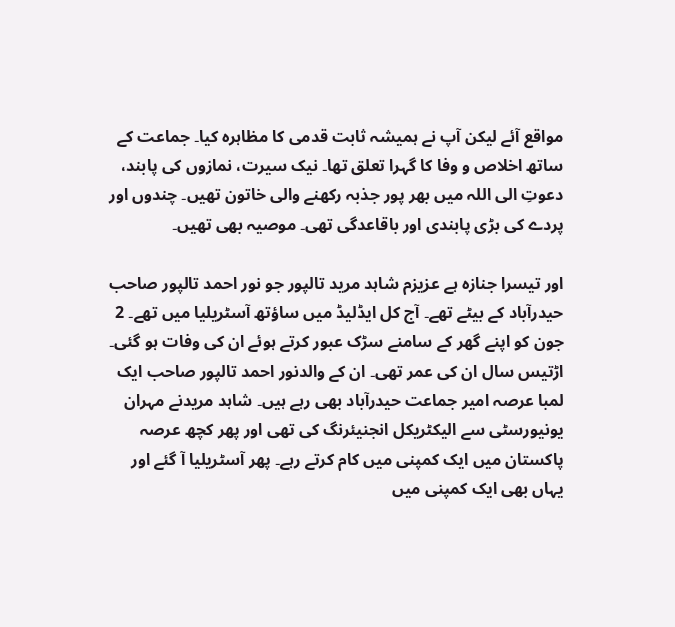مواقع آئے لیکن آپ نے ہمیشہ ثابت قدمی کا مظاہرہ کیا۔ جماعت کے ساتھ اخلاص و وفا کا گہرا تعلق تھا۔ نیک سیرت، نمازوں کی پابند، دعوتِ الی اللہ میں بھر پور جذبہ رکھنے والی خاتون تھیں۔ چندوں اور پردے کی بڑی پابندی اور باقاعدگی تھی۔ موصیہ بھی تھیں۔

اور تیسرا جنازہ ہے عزیزم شاہد مرید تالپور جو نور احمد تالپور صاحب حیدرآباد کے بیٹے تھے۔ آج کل ایڈلیڈ میں ساؤتھ آسٹریلیا میں تھے۔ 2 جون کو اپنے گھر کے سامنے سڑک عبور کرتے ہوئے ان کی وفات ہو گئی۔ اڑتیس سال ان کی عمر تھی۔ ان کے والدنور احمد تالپور صاحب ایک لمبا عرصہ امیر جماعت حیدرآباد بھی رہے ہیں۔ شاہد مریدنے مہران یونیورسٹی سے الیکٹریکل انجنیئرنگ کی تھی اور پھر کچھ عرصہ پاکستان میں ایک کمپنی میں کام کرتے رہے۔ پھر آسٹریلیا آ گئے اور یہاں بھی ایک کمپنی میں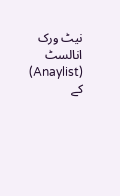نیٹ ورک انالسٹ (Anaylist) کے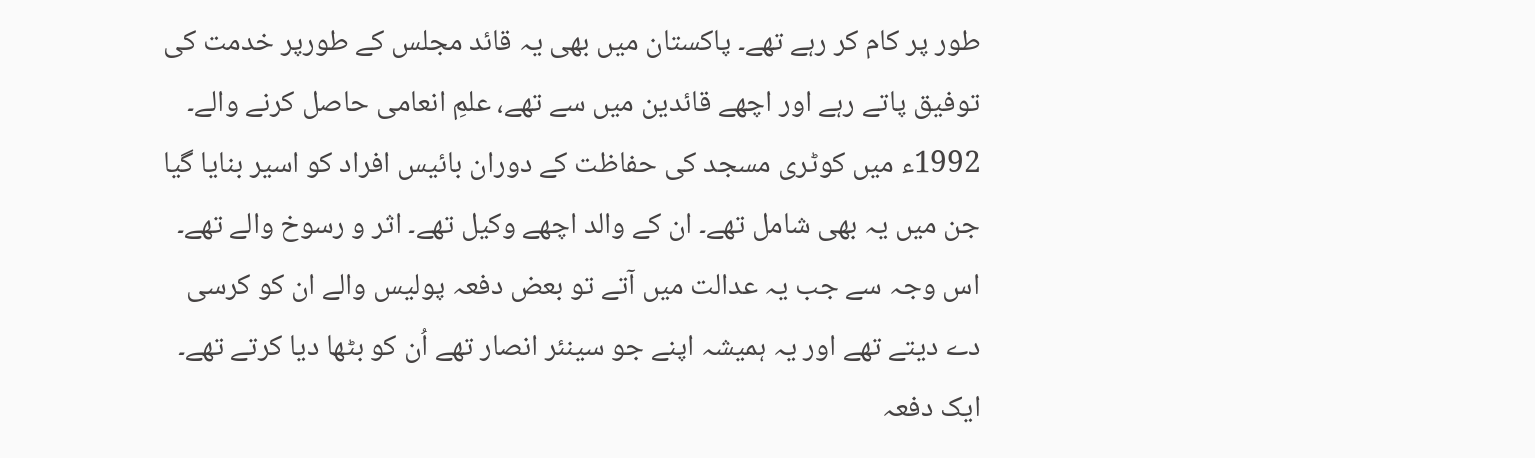طور پر کام کر رہے تھے۔ پاکستان میں بھی یہ قائد مجلس کے طورپر خدمت کی توفیق پاتے رہے اور اچھے قائدین میں سے تھے، علمِ انعامی حاصل کرنے والے۔ 1992ء میں کوٹری مسجد کی حفاظت کے دوران بائیس افراد کو اسیر بنایا گیا جن میں یہ بھی شامل تھے۔ ان کے والد اچھے وکیل تھے۔ اثر و رسوخ والے تھے۔ اس وجہ سے جب یہ عدالت میں آتے تو بعض دفعہ پولیس والے ان کو کرسی دے دیتے تھے اور یہ ہمیشہ اپنے جو سینئر انصار تھے اُن کو بٹھا دیا کرتے تھے۔ ایک دفعہ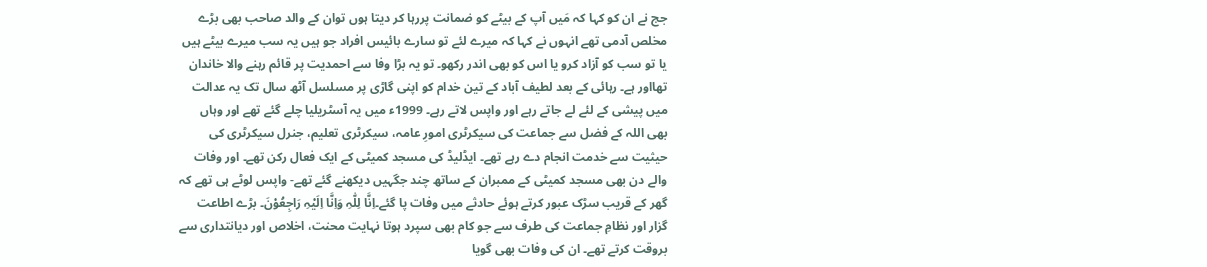جج نے ان کو کہا کہ مَیں آپ کے بیٹے کو ضمانت پررہا کر دیتا ہوں توان کے والد صاحب بھی بڑے مخلص آدمی تھے انہوں نے کہا کہ میرے لئے تو سارے بائیس افراد جو ہیں یہ سب میرے بیٹے ہیں یا تو سب کو آزاد کرو یا اس کو بھی اندر رکھو۔ تو یہ بڑا وفا سے احمدیت پر قائم رہنے والا خاندان تھااور ہے۔ رہائی کے بعد لطیف آباد کے تین خدام کو اپنی گاڑی پر مسلسل آٹھ سال تک یہ عدالت میں پیشی کے لئے لے جاتے رہے اور واپس لاتے رہے۔ 1999ء میں یہ آسٹریلیا چلے گئے تھے اور وہاں بھی اللہ کے فضل سے جماعت کی سیکرٹری امورِ عامہ، سیکرٹری تعلیم، جنرل سیکرٹری کی حیثیت سے خدمت انجام دے رہے تھے۔ ایڈلیڈ کی مسجد کمیٹی کے ایک فعال رکن تھے۔ اور وفات والے دن بھی مسجد کمیٹی کے ممبران کے ساتھ چند جگہیں دیکھنے گئے تھے- واپس لوٹے ہی تھے کہ گھر کے قریب سڑک عبور کرتے ہوئے حادثے میں وفات پا گئے۔اِنَّا لِلّٰہِ وَاِنَّا اِلَیْہِ رَاجِعُوْنَ۔ بڑے اطاعت گزار اور نظامِ جماعت کی طرف سے جو کام بھی سپرد ہوتا نہایت محنت، اخلاص اور دیانتداری سے بروقت کرتے تھے۔ ان کی وفات بھی گویا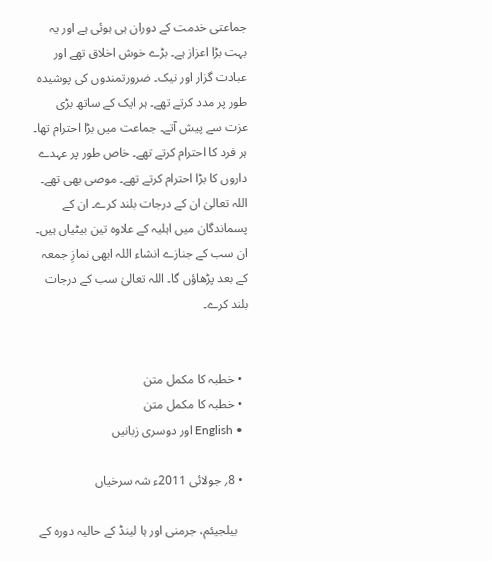جماعتی خدمت کے دوران ہی ہوئی ہے اور یہ بہت بڑا اعزاز ہے۔ بڑے خوش اخلاق تھے اور عبادت گزار اور نیک۔ ضرورتمندوں کی پوشیدہ طور پر مدد کرتے تھے۔ ہر ایک کے ساتھ بڑی عزت سے پیش آتے۔ جماعت میں بڑا احترام تھا۔ ہر فرد کا احترام کرتے تھے۔ خاص طور پر عہدے داروں کا بڑا احترام کرتے تھے۔ موصی بھی تھے۔ اللہ تعالیٰ ان کے درجات بلند کرے۔ ان کے پسماندگان میں اہلیہ کے علاوہ تین بیٹیاں ہیں۔ ان سب کے جنازے انشاء اللہ ابھی نمازِ جمعہ کے بعد پڑھاؤں گا۔ اللہ تعالیٰ سب کے درجات بلند کرے۔


  • خطبہ کا مکمل متن
  • خطبہ کا مکمل متن
  • English اور دوسری زبانیں

  • 8؍ جولائی 2011ء شہ سرخیاں

    بیلجیئم، جرمنی اور ہا لینڈ کے حالیہ دورہ کے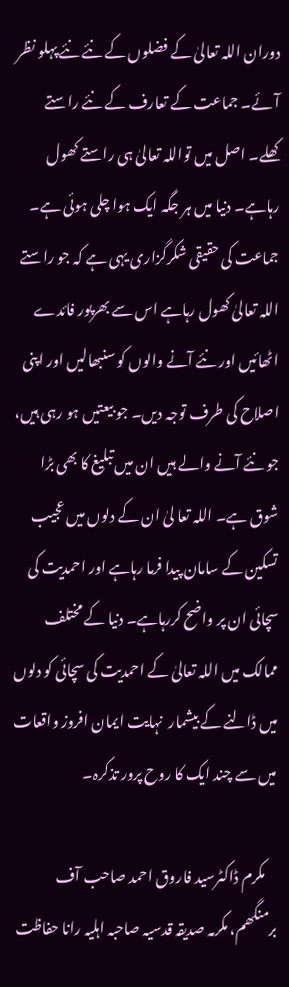دوران اللہ تعالیٰ کے فضلوں کے نئے نئے پہلو نظر آئے۔ جماعت کے تعارف کے نئے راستے کھلے۔ اصل میں تواللہ تعالیٰ ہی راستے کھول رہاہے۔ دنیا میں ہر جگہ ایک ہوا چلی ہوئی ہے۔ جماعت کی حقیقی شکرگزاری یہی ہے کہ جو راستے اللہ تعالیٰ کھول رہاہے اس سے بھرپور فائدے اٹھائیں اور نئے آنے والوں کو سنبھالیں اور اپنی اصلاح کی طرف توجہ دیں۔ جو بیعتیں ہو رہی ہیں، جو نئے آنے والے ہیں ان میں تبلیغ کا بھی بڑا شوق ہے۔ اللہ تعا لیٰ ان کے دلوں میں عجیب تسکین کے سامان پیدا فرما رہاہے اور احمدیت کی سچائی ان پر واضح کررہاہے۔ دنیا کے مختلف ممالک میں اللہ تعالیٰ کے احمدیت کی سچائی کو دلوں میں ڈالنے کے بیشمار  نہایت ایمان افروز واقعات میں سے چند ایک کا روح پرور تذکرہ۔

    مکرم ڈاکٹرسید فاروق احمد صاحب آف برمنگھم، مکرمہ صدیقہ قدسیہ صاحبہ اہلیہ رانا حفاظت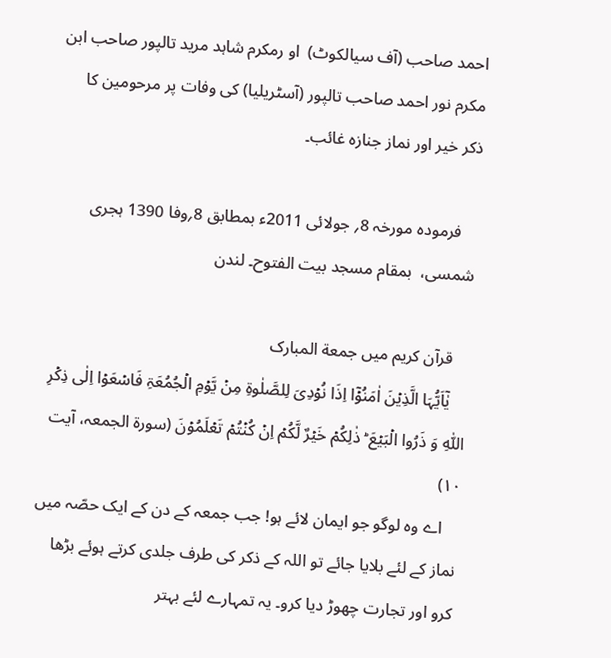احمد صاحب (آف سیالکوٹ)  او رمکرم شاہد مرید تالپور صاحب ابن مکرم نور احمد صاحب تالپور (آسٹریلیا) کی وفات پر مرحومین کا ذکر خیر اور نماز جنازہ غائب۔

    فرمودہ مورخہ 8؍ جولائی 2011ء بمطابق 8؍وفا 1390 ہجری شمسی،  بمقام مسجد بیت الفتوح۔ لندن

    قرآن کریم میں جمعة المبارک
    یٰۤاَیُّہَا الَّذِیۡنَ اٰمَنُوۡۤا اِذَا نُوۡدِیَ لِلصَّلٰوۃِ مِنۡ یَّوۡمِ الۡجُمُعَۃِ فَاسۡعَوۡا اِلٰی ذِکۡرِ اللّٰہِ وَ ذَرُوا الۡبَیۡعَ ؕ ذٰلِکُمۡ خَیۡرٌ لَّکُمۡ اِنۡ کُنۡتُمۡ تَعۡلَمُوۡنَ (سورة الجمعہ، آیت ۱۰)
    اے وہ لوگو جو ایمان لائے ہو! جب جمعہ کے دن کے ایک حصّہ میں نماز کے لئے بلایا جائے تو اللہ کے ذکر کی طرف جلدی کرتے ہوئے بڑھا کرو اور تجارت چھوڑ دیا کرو۔ یہ تمہارے لئے بہتر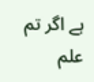ہے اگر تم علم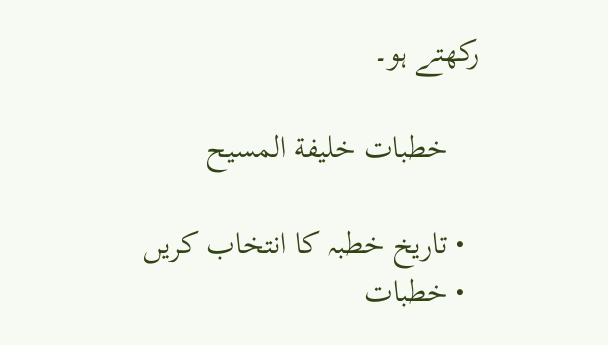رکھتے ہو۔

    خطبات خلیفة المسیح

  • تاریخ خطبہ کا انتخاب کریں
  • خطبات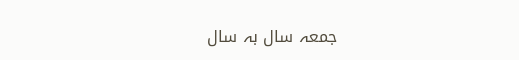جمعہ سال بہ سال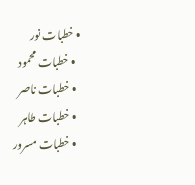• خطبات نور
  • خطبات محمود
  • خطبات ناصر
  • خطبات طاہر
  • خطبات مسرور